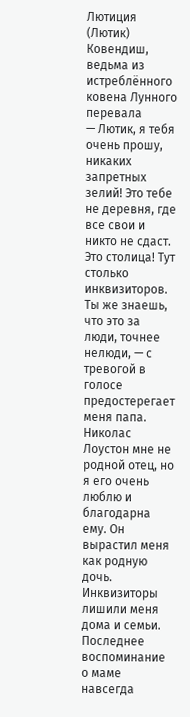Лютиция (Лютик) Ковендиш, ведьма из истреблённого ковена Лунного перевала
— Лютик, я тебя очень прошу, никаких запретных зелий! Это тебе не деревня, где все свои и никто не сдаст. Это столица! Тут столько инквизиторов. Ты же знаешь, что это за люди, точнее нелюди, — с тревогой в голосе предостерегает меня папа.
Николас Лоустон мне не родной отец, но я его очень люблю и благодарна ему. Он вырастил меня как родную дочь. Инквизиторы лишили меня дома и семьи. Последнее воспоминание о маме навсегда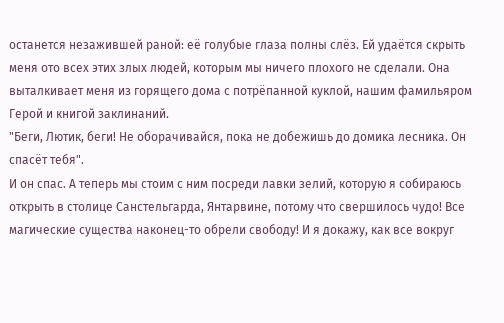останется незажившей раной: её голубые глаза полны слёз. Ей удаётся скрыть меня ото всех этих злых людей, которым мы ничего плохого не сделали. Она выталкивает меня из горящего дома с потрёпанной куклой, нашим фамильяром Герой и книгой заклинаний.
"Беги, Лютик, беги! Не оборачивайся, пока не добежишь до домика лесника. Он спасёт тебя".
И он спас. А теперь мы стоим с ним посреди лавки зелий, которую я собираюсь открыть в столице Санстельгарда, Янтарвине, потому что свершилось чудо! Все магические существа наконец-то обрели свободу! И я докажу, как все вокруг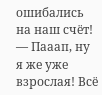ошибались на наш счёт!
— Пааап, ну я же уже взрослая! Всё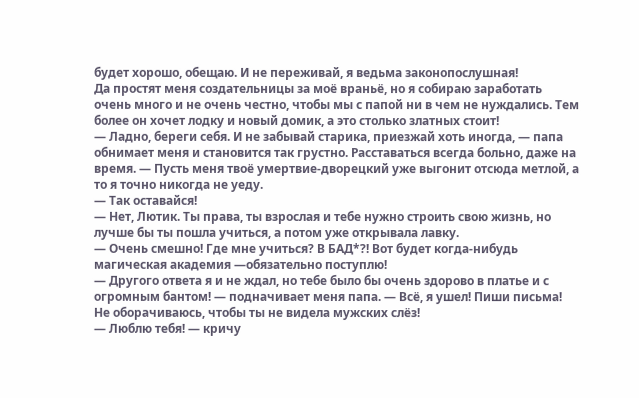будет хорошо, обещаю. И не переживай, я ведьма законопослушная!
Да простят меня создательницы за моё враньё, но я собираю заработать очень много и не очень честно, чтобы мы с папой ни в чем не нуждались. Тем более он хочет лодку и новый домик, а это столько златных стоит!
— Ладно, береги себя. И не забывай старика, приезжай хоть иногда, — папа обнимает меня и становится так грустно. Расставаться всегда больно, даже на время. — Пусть меня твоё умертвие-дворецкий уже выгонит отсюда метлой, а то я точно никогда не уеду.
— Так оставайся!
— Нет, Лютик. Ты права, ты взрослая и тебе нужно строить свою жизнь, но лучше бы ты пошла учиться, а потом уже открывала лавку.
— Очень смешно! Где мне учиться? В БАД*?! Вот будет когда-нибудь магическая академия —обязательно поступлю!
— Другого ответа я и не ждал, но тебе было бы очень здорово в платье и с огромным бантом! — подначивает меня папа. — Всё, я ушел! Пиши письма! Не оборачиваюсь, чтобы ты не видела мужских слёз!
— Люблю тебя! — кричу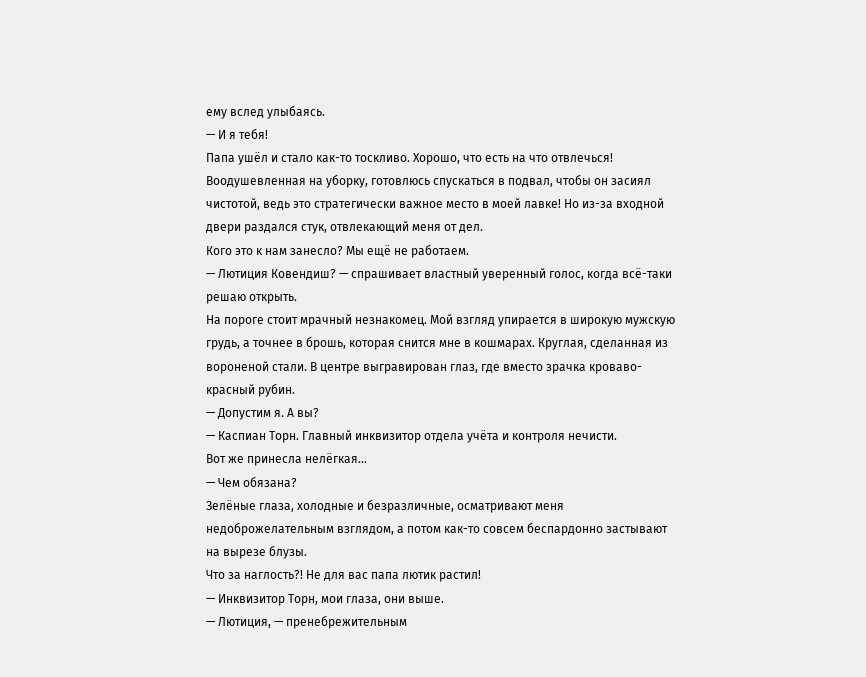ему вслед улыбаясь.
— И я тебя!
Папа ушёл и стало как-то тоскливо. Хорошо, что есть на что отвлечься! Воодушевленная на уборку, готовлюсь спускаться в подвал, чтобы он засиял чистотой, ведь это стратегически важное место в моей лавке! Но из-за входной двери раздался стук, отвлекающий меня от дел.
Кого это к нам занесло? Мы ещё не работаем.
— Лютиция Ковендиш? — спрашивает властный уверенный голос, когда всё-таки решаю открыть.
На пороге стоит мрачный незнакомец. Мой взгляд упирается в широкую мужскую грудь, а точнее в брошь, которая снится мне в кошмарах. Круглая, сделанная из вороненой стали. В центре выгравирован глаз, где вместо зрачка кроваво-красный рубин.
— Допустим я. А вы?
— Каспиан Торн. Главный инквизитор отдела учёта и контроля нечисти.
Вот же принесла нелёгкая...
— Чем обязана?
Зелёные глаза, холодные и безразличные, осматривают меня недоброжелательным взглядом, а потом как-то совсем беспардонно застывают на вырезе блузы.
Что за наглость?! Не для вас папа лютик растил!
— Инквизитор Торн, мои глаза, они выше.
— Лютиция, — пренебрежительным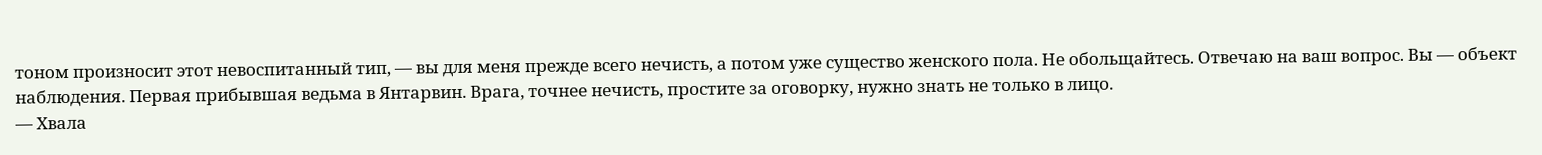тоном произносит этот невоспитанный тип, — вы для меня прежде всего нечисть, а потом уже существо женского пола. Не обольщайтесь. Отвечаю на ваш вопрос. Вы — объект наблюдения. Первая прибывшая ведьма в Янтарвин. Врага, точнее нечисть, простите за оговорку, нужно знать не только в лицо.
— Хвала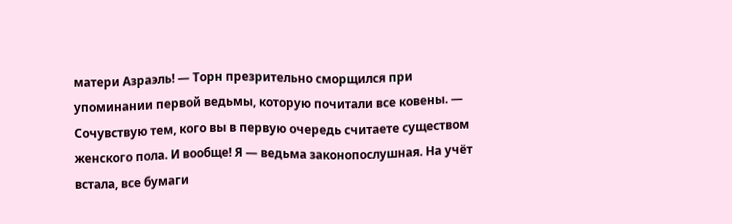матери Азраэль! — Торн презрительно сморщился при упоминании первой ведьмы, которую почитали все ковены. — Сочувствую тем, кого вы в первую очередь считаете существом женского пола. И вообще! Я — ведьма законопослушная. На учёт встала, все бумаги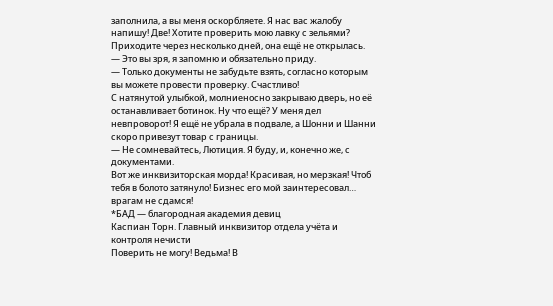заполнила, а вы меня оскорбляете. Я нас вас жалобу напишу! Две! Хотите проверить мою лавку с зельями? Приходите через несколько дней, она ещё не открылась.
— Это вы зря, я запомню и обязательно приду.
— Только документы не забудьте взять, согласно которым вы можете провести проверку. Счастливо!
С натянутой улыбкой, молниеносно закрываю дверь, но её останавливает ботинок. Ну что ещё? У меня дел невпроворот! Я ещё не убрала в подвале, а Шонни и Шанни скоро привезут товар с границы.
— Не сомневайтесь, Лютиция. Я буду, и, конечно же, с документами.
Вот же инквизиторская морда! Красивая, но мерзкая! Чтоб тебя в болото затянуло! Бизнес его мой заинтересовал… врагам не сдамся!
*БАД — благородная академия девиц
Каспиан Торн. Главный инквизитор отдела учёта и контроля нечисти
Поверить не могу! Ведьма! В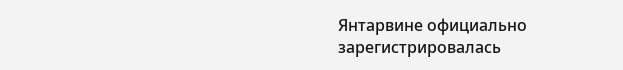Янтарвине официально зарегистрировалась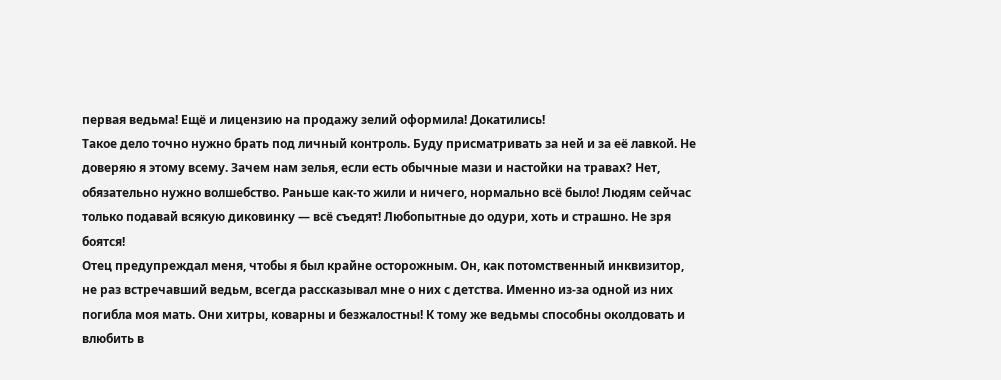первая ведьма! Ещё и лицензию на продажу зелий оформила! Докатились!
Такое дело точно нужно брать под личный контроль. Буду присматривать за ней и за её лавкой. Не доверяю я этому всему. Зачем нам зелья, если есть обычные мази и настойки на травах? Нет, обязательно нужно волшебство. Раньше как-то жили и ничего, нормально всё было! Людям сейчас только подавай всякую диковинку — всё съедят! Любопытные до одури, хоть и страшно. Не зря боятся!
Отец предупреждал меня, чтобы я был крайне осторожным. Он, как потомственный инквизитор, не раз встречавший ведьм, всегда рассказывал мне о них с детства. Именно из-за одной из них погибла моя мать. Они хитры, коварны и безжалостны! К тому же ведьмы способны околдовать и влюбить в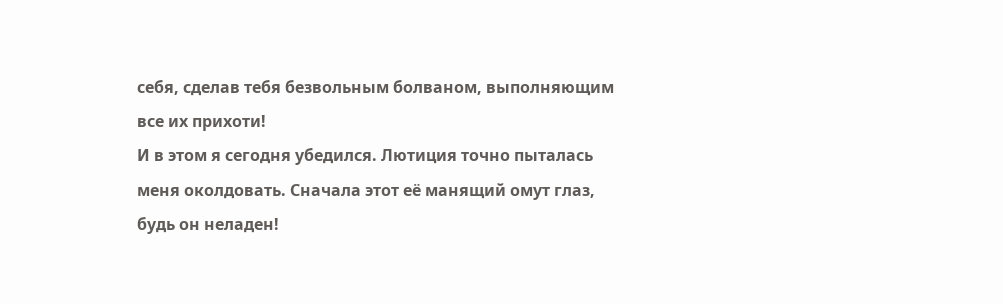себя, сделав тебя безвольным болваном, выполняющим все их прихоти!
И в этом я сегодня убедился. Лютиция точно пыталась меня околдовать. Сначала этот её манящий омут глаз, будь он неладен!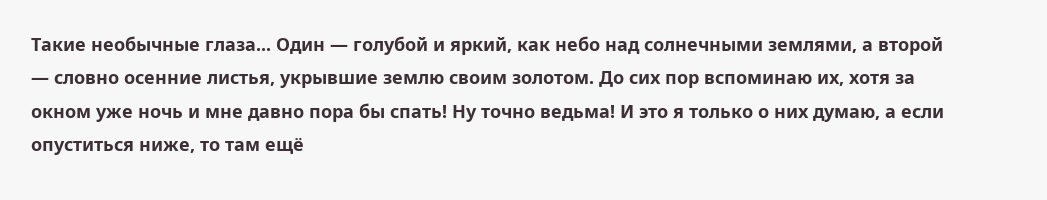Такие необычные глаза... Один — голубой и яркий, как небо над солнечными землями, а второй — словно осенние листья, укрывшие землю своим золотом. До сих пор вспоминаю их, хотя за окном уже ночь и мне давно пора бы спать! Ну точно ведьма! И это я только о них думаю, а если опуститься ниже, то там ещё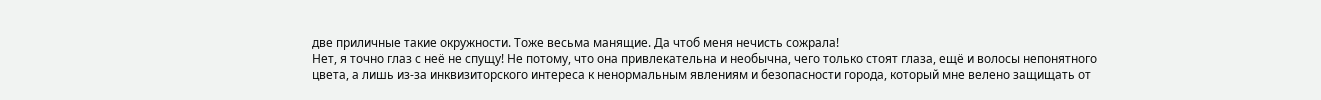две приличные такие окружности. Тоже весьма манящие. Да чтоб меня нечисть сожрала!
Нет, я точно глаз с неё не спущу! Не потому, что она привлекательна и необычна, чего только стоят глаза, ещё и волосы непонятного цвета, а лишь из-за инквизиторского интереса к ненормальным явлениям и безопасности города, который мне велено защищать от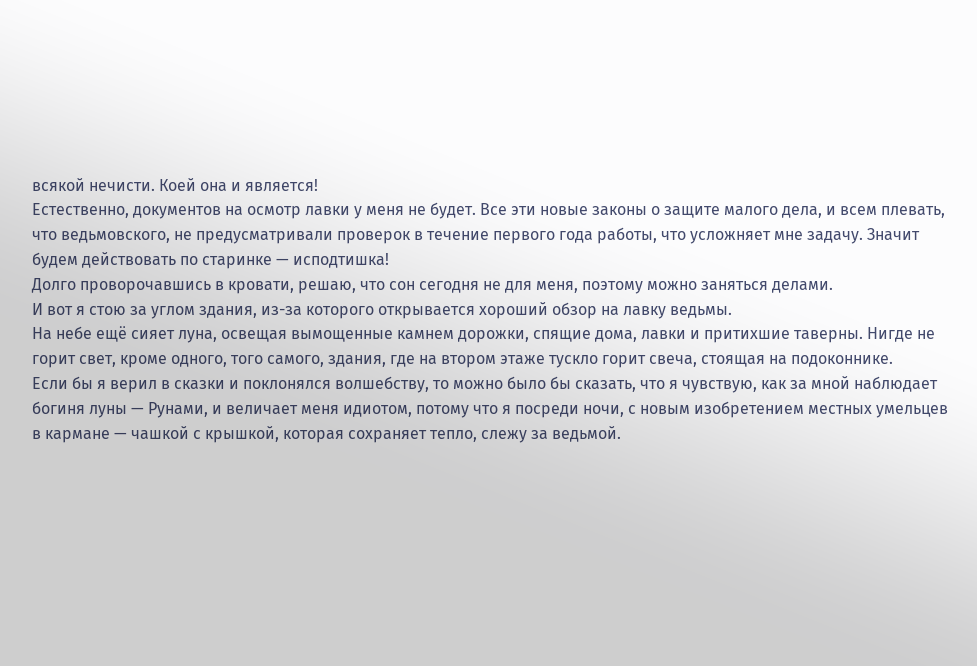всякой нечисти. Коей она и является!
Естественно, документов на осмотр лавки у меня не будет. Все эти новые законы о защите малого дела, и всем плевать, что ведьмовского, не предусматривали проверок в течение первого года работы, что усложняет мне задачу. Значит будем действовать по старинке — исподтишка!
Долго проворочавшись в кровати, решаю, что сон сегодня не для меня, поэтому можно заняться делами.
И вот я стою за углом здания, из-за которого открывается хороший обзор на лавку ведьмы.
На небе ещё сияет луна, освещая вымощенные камнем дорожки, спящие дома, лавки и притихшие таверны. Нигде не горит свет, кроме одного, того самого, здания, где на втором этаже тускло горит свеча, стоящая на подоконнике.
Если бы я верил в сказки и поклонялся волшебству, то можно было бы сказать, что я чувствую, как за мной наблюдает богиня луны — Рунами, и величает меня идиотом, потому что я посреди ночи, с новым изобретением местных умельцев в кармане — чашкой с крышкой, которая сохраняет тепло, слежу за ведьмой.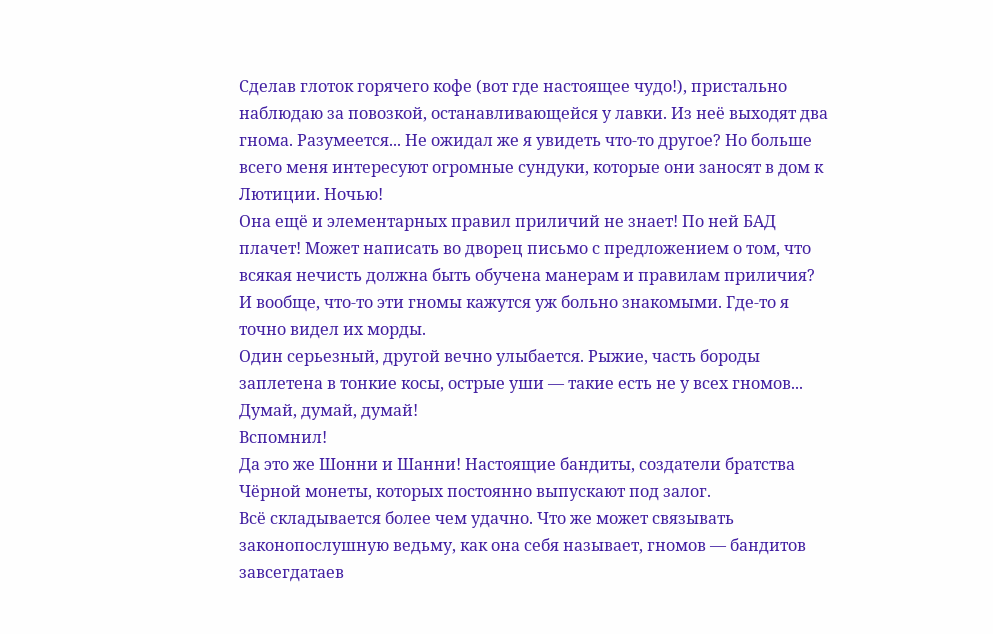Сделав глоток горячего кофе (вот где настоящее чудо!), пристально наблюдаю за повозкой, останавливающейся у лавки. Из неё выходят два гнома. Разумеется... Не ожидал же я увидеть что-то другое? Но больше всего меня интересуют огромные сундуки, которые они заносят в дом к Лютиции. Ночью!
Она ещё и элементарных правил приличий не знает! По ней БАД плачет! Может написать во дворец письмо с предложением о том, что всякая нечисть должна быть обучена манерам и правилам приличия?
И вообще, что-то эти гномы кажутся уж больно знакомыми. Где-то я точно видел их морды.
Один серьезный, другой вечно улыбается. Рыжие, часть бороды заплетена в тонкие косы, острые уши — такие есть не у всех гномов... Думай, думай, думай!
Вспомнил!
Да это же Шонни и Шанни! Настоящие бандиты, создатели братства Чёрной монеты, которых постоянно выпускают под залог.
Всё складывается более чем удачно. Что же может связывать законопослушную ведьму, как она себя называет, гномов — бандитов завсегдатаев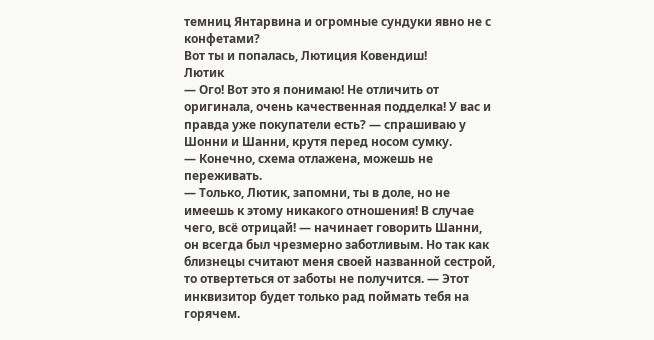темниц Янтарвина и огромные сундуки явно не с конфетами?
Вот ты и попалась, Лютиция Ковендиш!
Лютик
— Ого! Вот это я понимаю! Не отличить от оригинала, очень качественная подделка! У вас и правда уже покупатели есть? — спрашиваю у Шонни и Шанни, крутя перед носом сумку.
— Конечно, схема отлажена, можешь не переживать.
— Только, Лютик, запомни, ты в доле, но не имеешь к этому никакого отношения! В случае чего, всё отрицай! — начинает говорить Шанни, он всегда был чрезмерно заботливым. Но так как близнецы считают меня своей названной сестрой, то отвертеться от заботы не получится. — Этот инквизитор будет только рад поймать тебя на горячем.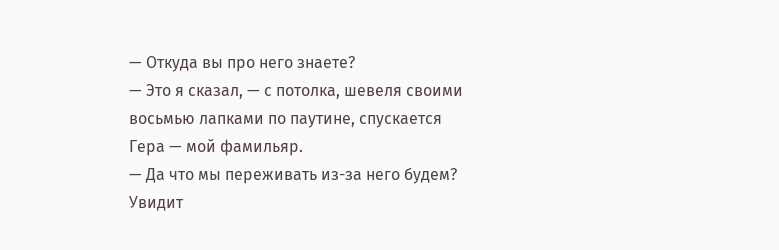— Откуда вы про него знаете?
— Это я сказал, — с потолка, шевеля своими восьмью лапками по паутине, спускается Гера — мой фамильяр.
— Да что мы переживать из-за него будем? Увидит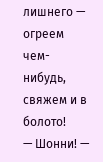лишнего — огреем чем-нибудь, свяжем и в болото!
— Шонни! —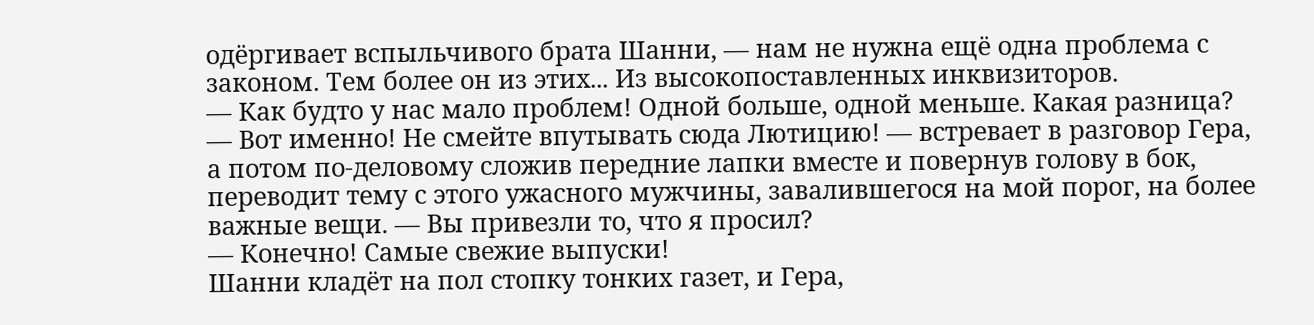одёргивает вспыльчивого брата Шанни, — нам не нужна ещё одна проблема с законом. Тем более он из этих... Из высокопоставленных инквизиторов.
— Как будто у нас мало проблем! Одной больше, одной меньше. Какая разница?
— Вот именно! Не смейте впутывать сюда Лютицию! — встревает в разговор Гера, а потом по-деловому сложив передние лапки вместе и повернув голову в бок, переводит тему с этого ужасного мужчины, завалившегося на мой порог, на более важные вещи. — Вы привезли то, что я просил?
— Конечно! Самые свежие выпуски!
Шанни кладёт на пол стопку тонких газет, и Гера,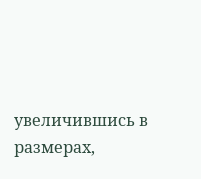увеличившись в размерах,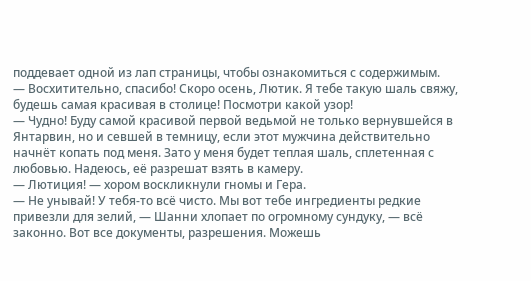поддевает одной из лап страницы, чтобы ознакомиться с содержимым.
— Восхитительно, спасибо! Скоро осень, Лютик. Я тебе такую шаль свяжу, будешь самая красивая в столице! Посмотри какой узор!
— Чудно! Буду самой красивой первой ведьмой не только вернувшейся в Янтарвин, но и севшей в темницу, если этот мужчина действительно начнёт копать под меня. Зато у меня будет теплая шаль, сплетенная с любовью. Надеюсь, её разрешат взять в камеру.
— Лютиция! — хором воскликнули гномы и Гера.
— Не унывай! У тебя-то всё чисто. Мы вот тебе ингредиенты редкие привезли для зелий, — Шанни хлопает по огромному сундуку, — всё законно. Вот все документы, разрешения. Можешь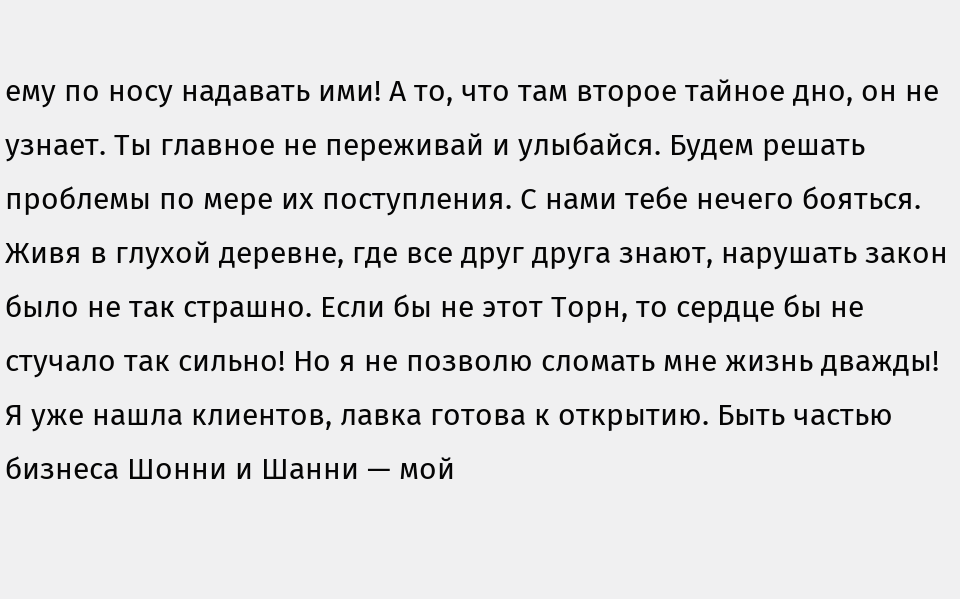ему по носу надавать ими! А то, что там второе тайное дно, он не узнает. Ты главное не переживай и улыбайся. Будем решать проблемы по мере их поступления. С нами тебе нечего бояться.
Живя в глухой деревне, где все друг друга знают, нарушать закон было не так страшно. Если бы не этот Торн, то сердце бы не стучало так сильно! Но я не позволю сломать мне жизнь дважды! Я уже нашла клиентов, лавка готова к открытию. Быть частью бизнеса Шонни и Шанни — мой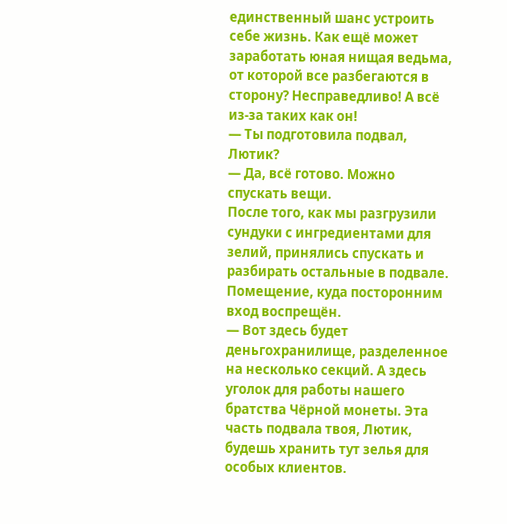единственный шанс устроить себе жизнь. Как ещё может заработать юная нищая ведьма, от которой все разбегаются в сторону? Несправедливо! А всё из-за таких как он!
— Ты подготовила подвал, Лютик?
— Да, всё готово. Можно спускать вещи.
После того, как мы разгрузили сундуки с ингредиентами для зелий, принялись спускать и разбирать остальные в подвале. Помещение, куда посторонним вход воспрещён.
— Вот здесь будет деньгохранилище, разделенное на несколько секций. А здесь уголок для работы нашего братства Чёрной монеты. Эта часть подвала твоя, Лютик, будешь хранить тут зелья для особых клиентов.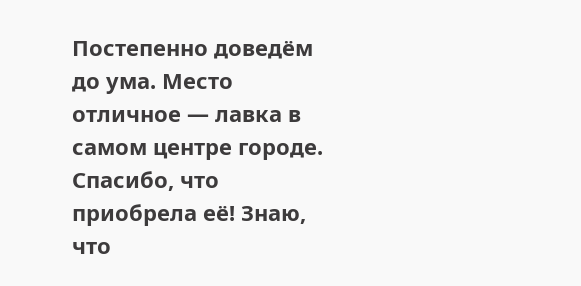Постепенно доведём до ума. Место отличное — лавка в самом центре городе. Спасибо, что приобрела её! Знаю, что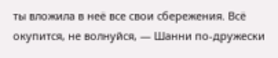ты вложила в неё все свои сбережения. Всё окупится, не волнуйся, — Шанни по-дружески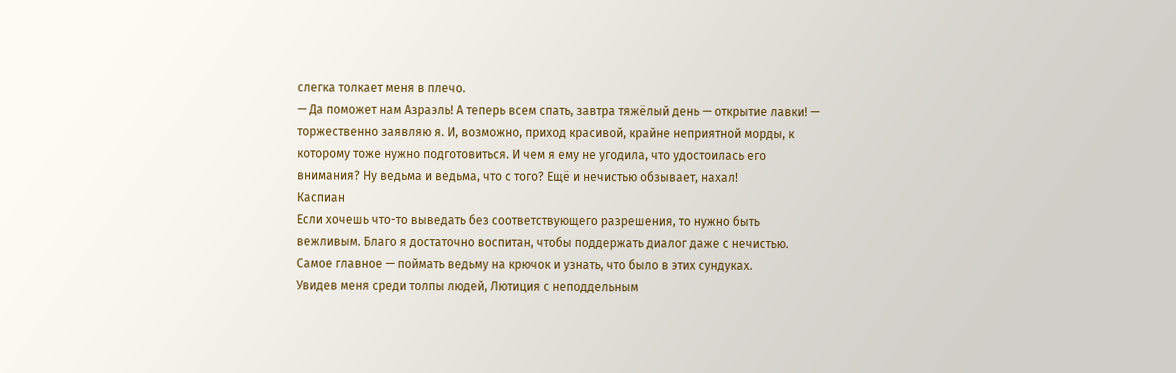слегка толкает меня в плечо.
— Да поможет нам Азраэль! А теперь всем спать, завтра тяжёлый день — открытие лавки! — торжественно заявляю я. И, возможно, приход красивой, крайне неприятной морды, к которому тоже нужно подготовиться. И чем я ему не угодила, что удостоилась его внимания? Ну ведьма и ведьма, что с того? Ещё и нечистью обзывает, нахал!
Каспиан
Если хочешь что-то выведать без соответствующего разрешения, то нужно быть вежливым. Благо я достаточно воспитан, чтобы поддержать диалог даже с нечистью. Самое главное — поймать ведьму на крючок и узнать, что было в этих сундуках.
Увидев меня среди толпы людей, Лютиция с неподдельным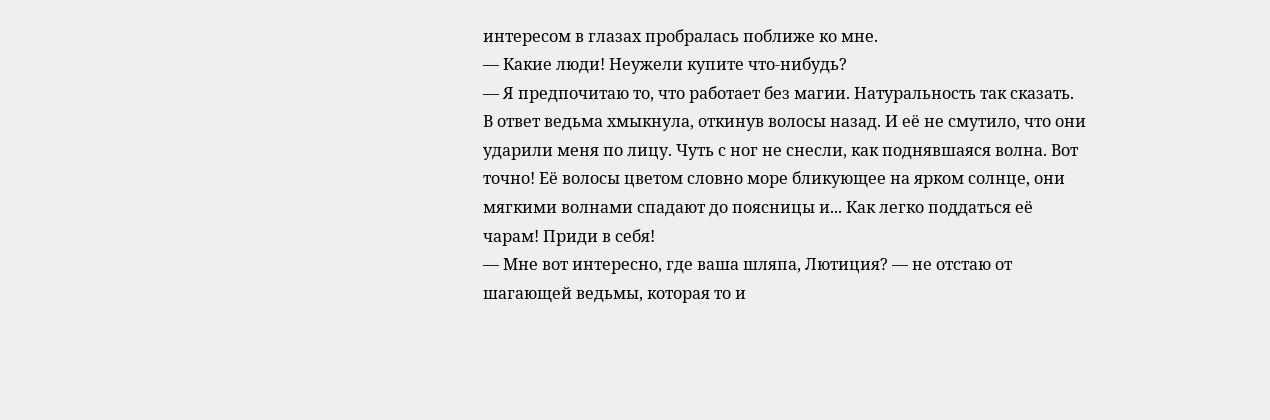интересом в глазах пробралась поближе ко мне.
— Какие люди! Неужели купите что-нибудь?
— Я предпочитаю то, что работает без магии. Натуральность так сказать.
В ответ ведьма хмыкнула, откинув волосы назад. И её не смутило, что они ударили меня по лицу. Чуть с ног не снесли, как поднявшаяся волна. Вот точно! Её волосы цветом словно море бликующее на ярком солнце, они мягкими волнами спадают до поясницы и... Как легко поддаться её чарам! Приди в себя!
— Мне вот интересно, где ваша шляпа, Лютиция? — не отстаю от шагающей ведьмы, которая то и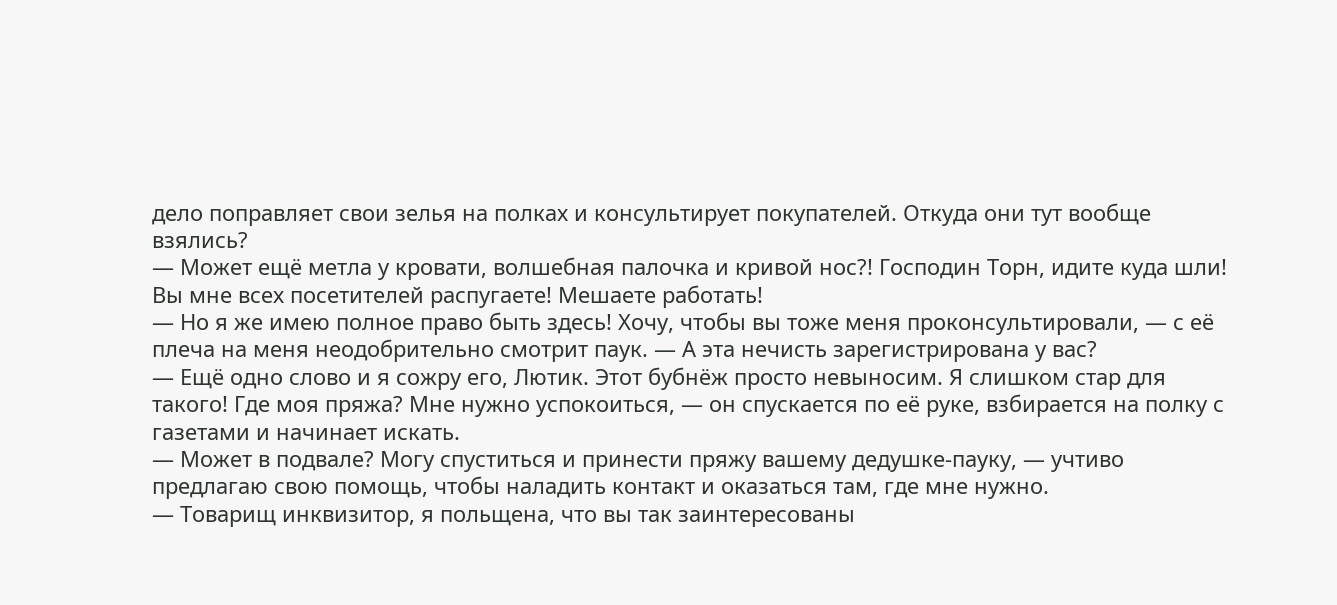дело поправляет свои зелья на полках и консультирует покупателей. Откуда они тут вообще взялись?
— Может ещё метла у кровати, волшебная палочка и кривой нос?! Господин Торн, идите куда шли! Вы мне всех посетителей распугаете! Мешаете работать!
— Но я же имею полное право быть здесь! Хочу, чтобы вы тоже меня проконсультировали, — с её плеча на меня неодобрительно смотрит паук. — А эта нечисть зарегистрирована у вас?
— Ещё одно слово и я сожру его, Лютик. Этот бубнёж просто невыносим. Я слишком стар для такого! Где моя пряжа? Мне нужно успокоиться, — он спускается по её руке, взбирается на полку с газетами и начинает искать.
— Может в подвале? Могу спуститься и принести пряжу вашему дедушке-пауку, — учтиво предлагаю свою помощь, чтобы наладить контакт и оказаться там, где мне нужно.
— Товарищ инквизитор, я польщена, что вы так заинтересованы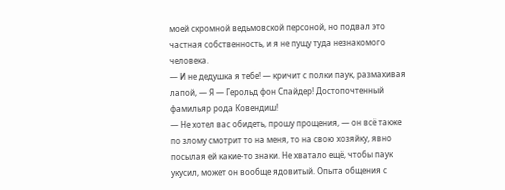моей скромной ведьмовской персоной, но подвал это частная собственность, и я не пущу туда незнакомого человека.
— И не дедушка я тебе! — кричит с полки паук, размахивая лапой, — Я — Герольд фон Спайдер! Достопочтенный фамильяр рода Ковендиш!
— Не хотел вас обидеть, прошу прощения, — он всё также по злому смотрит то на меня, то на свою хозяйку, явно посылая ей какие-то знаки. Не хватало ещё, чтобы паук укусил, может он вообще ядовитый. Опыта общения с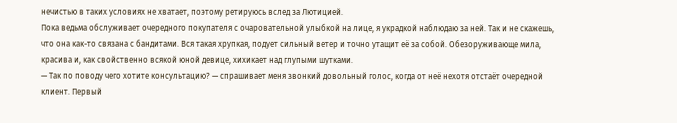нечистью в таких условиях не хватает, поэтому ретируюсь вслед за Лютицией.
Пока ведьма обслуживает очередного покупателя с очаровательной улыбкой на лице, я украдкой наблюдаю за ней. Так и не скажешь, что она как-то связана с бандитами. Вся такая хрупкая, подует сильный ветер и точно утащит её за собой. Обезоруживающе мила, красива и, как свойственно всякой юной девице, хихикает над глупыми шутками.
— Так по поводу чего хотите консультацию? — спрашивает меня звонкий довольный голос, когда от неё нехотя отстаёт очередной клиент. Первый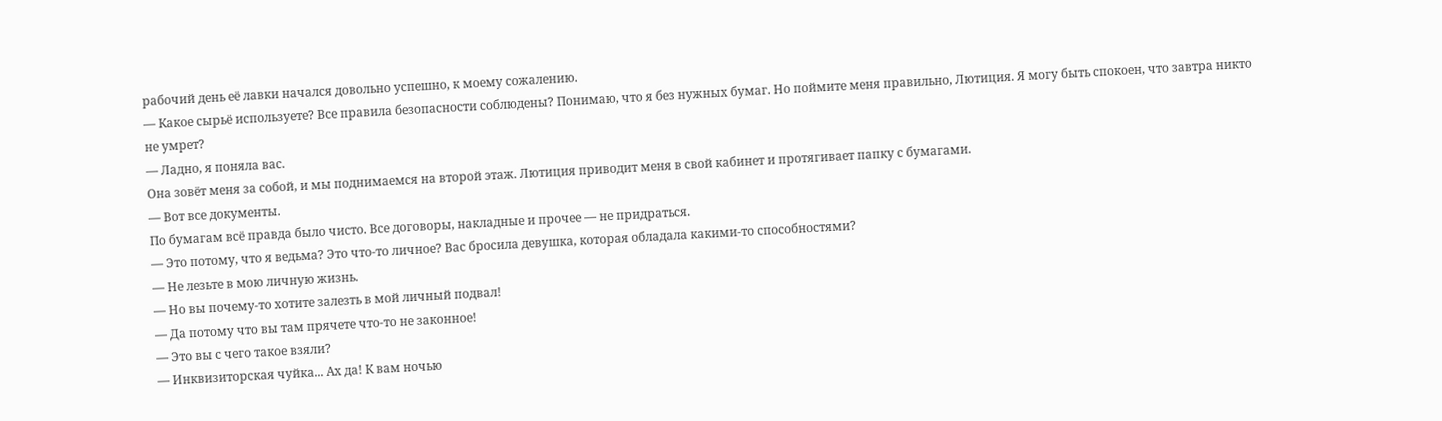рабочий день её лавки начался довольно успешно, к моему сожалению.
— Какое сырьё используете? Все правила безопасности соблюдены? Понимаю, что я без нужных бумаг. Но поймите меня правильно, Лютиция. Я могу быть спокоен, что завтра никто не умрет?
— Ладно, я поняла вас.
Она зовёт меня за собой, и мы поднимаемся на второй этаж. Лютиция приводит меня в свой кабинет и протягивает папку с бумагами.
— Вот все документы.
По бумагам всё правда было чисто. Все договоры, накладные и прочее — не придраться.
— Это потому, что я ведьма? Это что-то личное? Вас бросила девушка, которая обладала какими-то способностями?
— Не лезьте в мою личную жизнь.
— Но вы почему-то хотите залезть в мой личный подвал!
— Да потому что вы там прячете что-то не законное!
— Это вы с чего такое взяли?
— Инквизиторская чуйка... Ах да! К вам ночью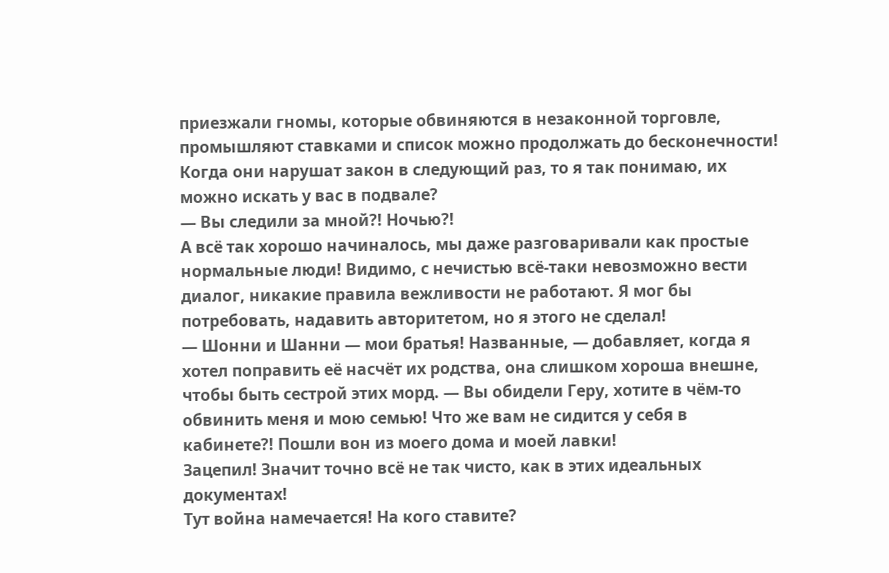приезжали гномы, которые обвиняются в незаконной торговле, промышляют ставками и список можно продолжать до бесконечности! Когда они нарушат закон в следующий раз, то я так понимаю, их можно искать у вас в подвале?
— Вы следили за мной?! Ночью?!
А всё так хорошо начиналось, мы даже разговаривали как простые нормальные люди! Видимо, с нечистью всё-таки невозможно вести диалог, никакие правила вежливости не работают. Я мог бы потребовать, надавить авторитетом, но я этого не сделал!
— Шонни и Шанни — мои братья! Названные, — добавляет, когда я хотел поправить её насчёт их родства, она слишком хороша внешне, чтобы быть сестрой этих морд. — Вы обидели Геру, хотите в чём-то обвинить меня и мою семью! Что же вам не сидится у себя в кабинете?! Пошли вон из моего дома и моей лавки!
Зацепил! Значит точно всё не так чисто, как в этих идеальных документах!
Тут война намечается! На кого ставите?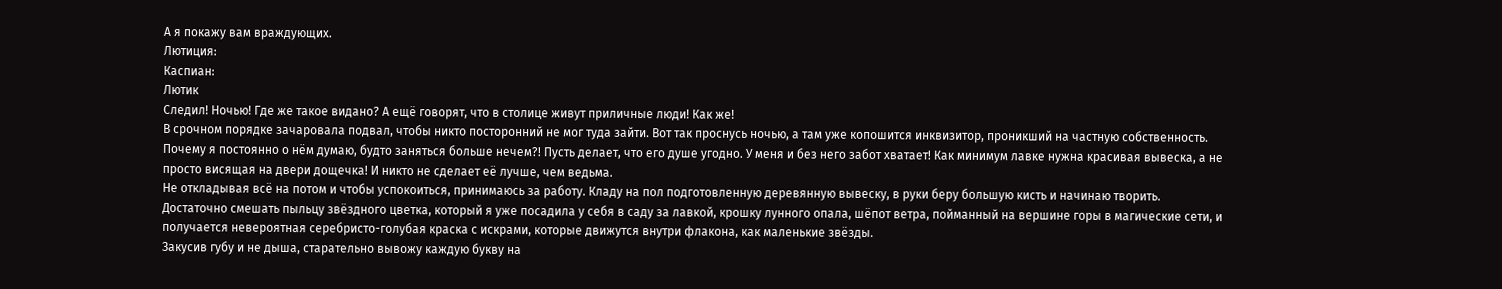А я покажу вам враждующих.
Лютиция:
Каспиан:
Лютик
Следил! Ночью! Где же такое видано? А ещё говорят, что в столице живут приличные люди! Как же!
В срочном порядке зачаровала подвал, чтобы никто посторонний не мог туда зайти. Вот так проснусь ночью, а там уже копошится инквизитор, проникший на частную собственность.
Почему я постоянно о нём думаю, будто заняться больше нечем?! Пусть делает, что его душе угодно. У меня и без него забот хватает! Как минимум лавке нужна красивая вывеска, а не просто висящая на двери дощечка! И никто не сделает её лучше, чем ведьма.
Не откладывая всё на потом и чтобы успокоиться, принимаюсь за работу. Кладу на пол подготовленную деревянную вывеску, в руки беру большую кисть и начинаю творить.
Достаточно смешать пыльцу звёздного цветка, который я уже посадила у себя в саду за лавкой, крошку лунного опала, шёпот ветра, пойманный на вершине горы в магические сети, и получается невероятная серебристо-голубая краска с искрами, которые движутся внутри флакона, как маленькие звёзды.
Закусив губу и не дыша, старательно вывожу каждую букву на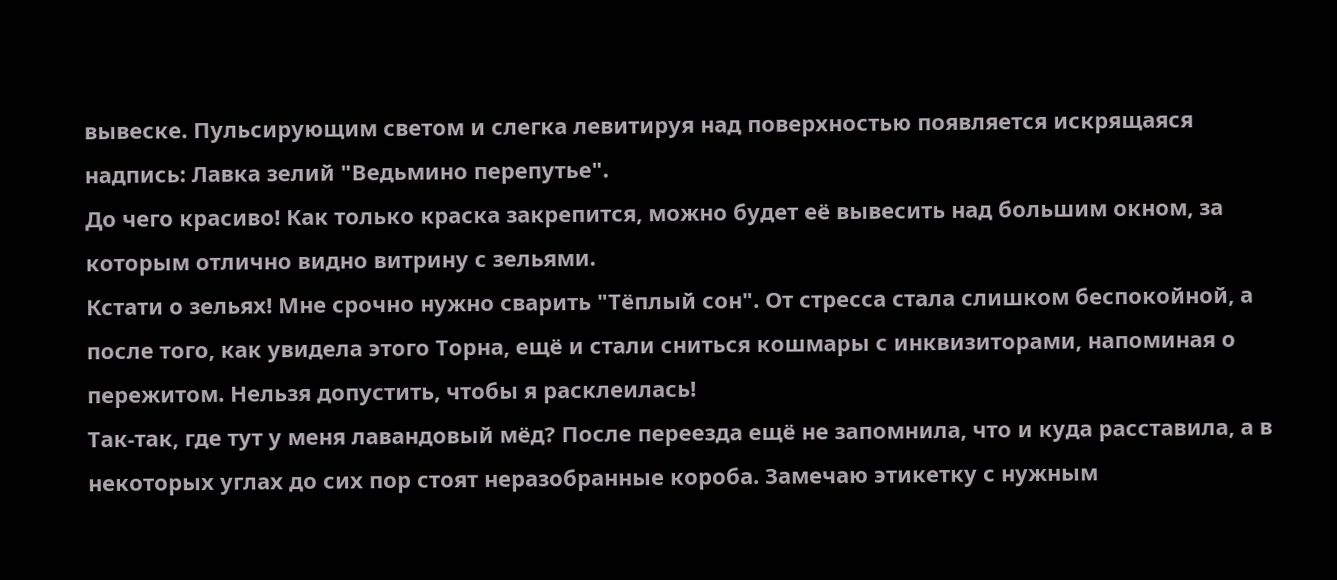вывеске. Пульсирующим светом и слегка левитируя над поверхностью появляется искрящаяся надпись: Лавка зелий "Ведьмино перепутье".
До чего красиво! Как только краска закрепится, можно будет её вывесить над большим окном, за которым отлично видно витрину с зельями.
Кстати о зельях! Мне срочно нужно сварить "Тёплый сон". От стресса стала слишком беспокойной, а после того, как увидела этого Торна, ещё и стали сниться кошмары с инквизиторами, напоминая о пережитом. Нельзя допустить, чтобы я расклеилась!
Так-так, где тут у меня лавандовый мёд? После переезда ещё не запомнила, что и куда расставила, а в некоторых углах до сих пор стоят неразобранные короба. Замечаю этикетку с нужным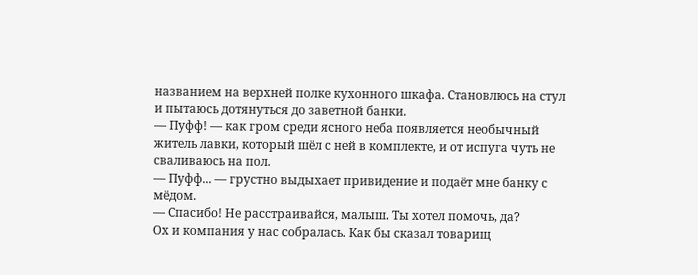названием на верхней полке кухонного шкафа. Становлюсь на стул и пытаюсь дотянуться до заветной банки.
— Пуфф! — как гром среди ясного неба появляется необычный житель лавки, который шёл с ней в комплекте, и от испуга чуть не сваливаюсь на пол.
— Пуфф... — грустно выдыхает привидение и подаёт мне банку с мёдом.
— Спасибо! Не расстраивайся, малыш. Ты хотел помочь, да?
Ох и компания у нас собралась. Как бы сказал товарищ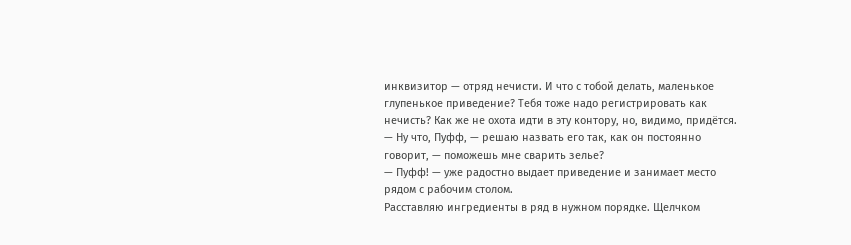инквизитор — отряд нечисти. И что с тобой делать, маленькое глупенькое приведение? Тебя тоже надо регистрировать как нечисть? Как же не охота идти в эту контору, но, видимо, придётся.
— Ну что, Пуфф, — решаю назвать его так, как он постоянно говорит, — поможешь мне сварить зелье?
— Пуфф! — уже радостно выдает приведение и занимает место рядом с рабочим столом.
Расставляю ингредиенты в ряд в нужном порядке. Щелчком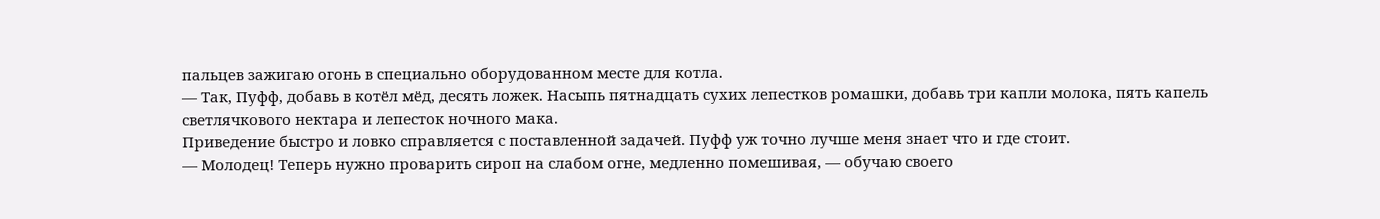пальцев зажигаю огонь в специально оборудованном месте для котла.
— Так, Пуфф, добавь в котёл мёд, десять ложек. Насыпь пятнадцать сухих лепестков ромашки, добавь три капли молока, пять капель светлячкового нектара и лепесток ночного мака.
Приведение быстро и ловко справляется с поставленной задачей. Пуфф уж точно лучше меня знает что и где стоит.
— Молодец! Теперь нужно проварить сироп на слабом огне, медленно помешивая, — обучаю своего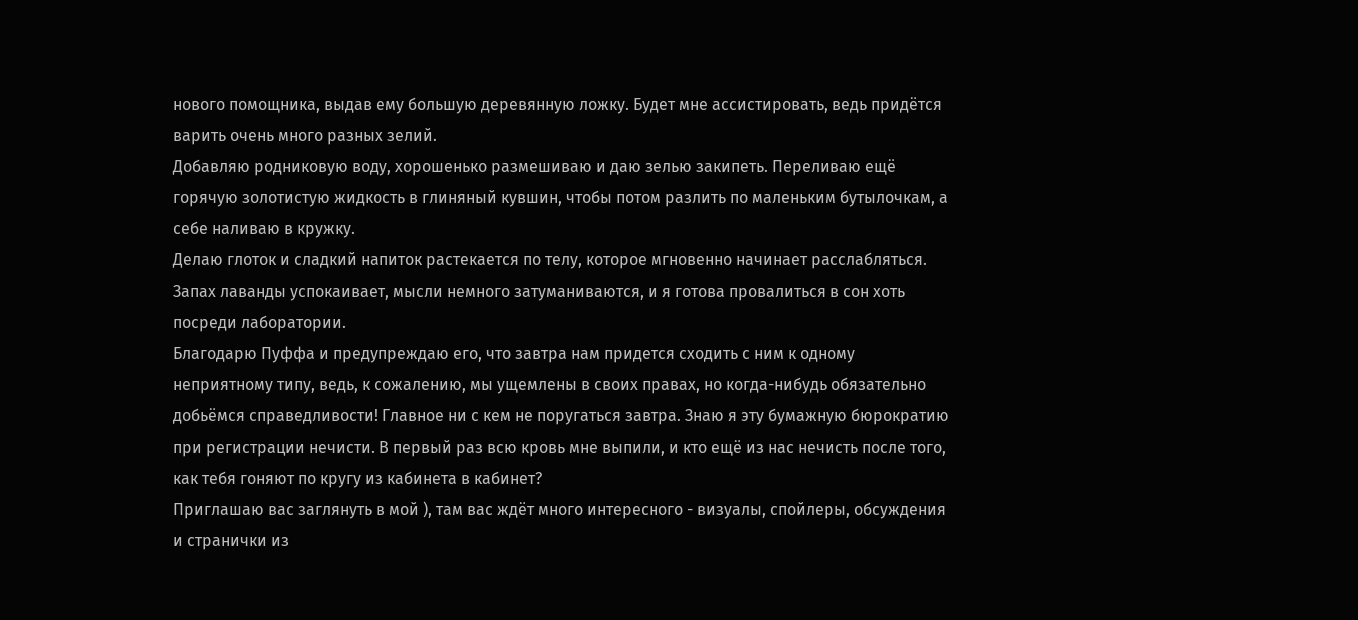нового помощника, выдав ему большую деревянную ложку. Будет мне ассистировать, ведь придётся варить очень много разных зелий.
Добавляю родниковую воду, хорошенько размешиваю и даю зелью закипеть. Переливаю ещё горячую золотистую жидкость в глиняный кувшин, чтобы потом разлить по маленьким бутылочкам, а себе наливаю в кружку.
Делаю глоток и сладкий напиток растекается по телу, которое мгновенно начинает расслабляться. Запах лаванды успокаивает, мысли немного затуманиваются, и я готова провалиться в сон хоть посреди лаборатории.
Благодарю Пуффа и предупреждаю его, что завтра нам придется сходить с ним к одному неприятному типу, ведь, к сожалению, мы ущемлены в своих правах, но когда-нибудь обязательно добьёмся справедливости! Главное ни с кем не поругаться завтра. Знаю я эту бумажную бюрократию при регистрации нечисти. В первый раз всю кровь мне выпили, и кто ещё из нас нечисть после того, как тебя гоняют по кругу из кабинета в кабинет?
Приглашаю вас заглянуть в мой ), там вас ждёт много интересного - визуалы, спойлеры, обсуждения и странички из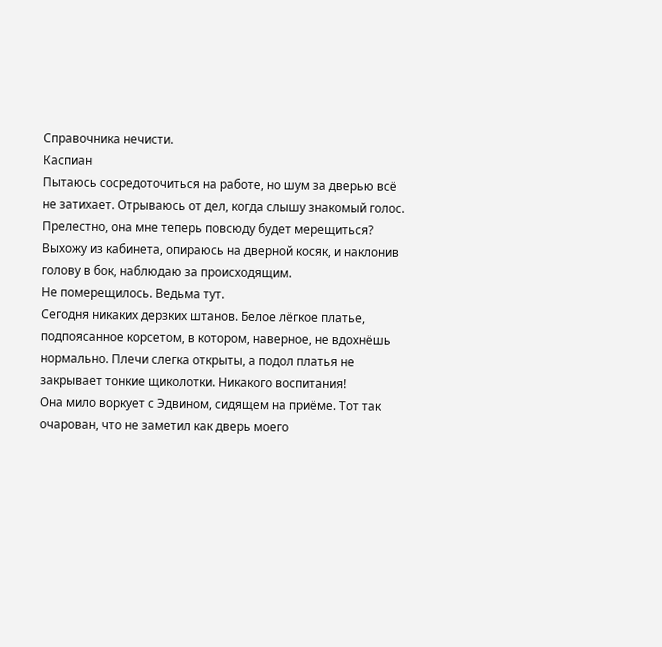Справочника нечисти.
Каспиан
Пытаюсь сосредоточиться на работе, но шум за дверью всё не затихает. Отрываюсь от дел, когда слышу знакомый голос.
Прелестно, она мне теперь повсюду будет мерещиться?
Выхожу из кабинета, опираюсь на дверной косяк, и наклонив голову в бок, наблюдаю за происходящим.
Не померещилось. Ведьма тут.
Сегодня никаких дерзких штанов. Белое лёгкое платье, подпоясанное корсетом, в котором, наверное, не вдохнёшь нормально. Плечи слегка открыты, а подол платья не закрывает тонкие щиколотки. Никакого воспитания!
Она мило воркует с Эдвином, сидящем на приёме. Тот так очарован, что не заметил как дверь моего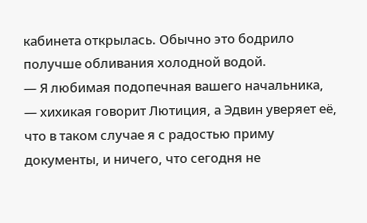кабинета открылась. Обычно это бодрило получше обливания холодной водой.
— Я любимая подопечная вашего начальника, — хихикая говорит Лютиция, а Эдвин уверяет её, что в таком случае я с радостью приму документы, и ничего, что сегодня не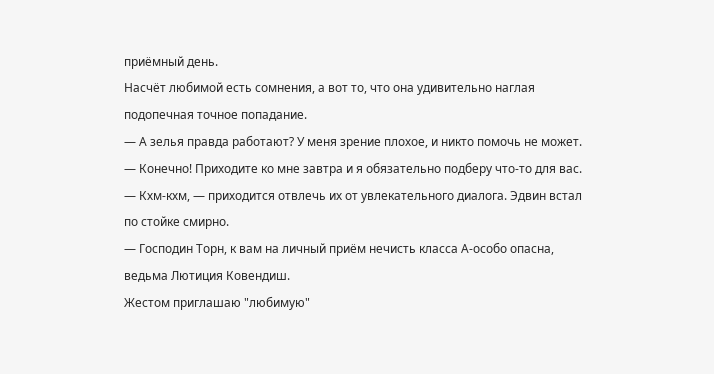приёмный день.
Насчёт любимой есть сомнения, а вот то, что она удивительно наглая подопечная точное попадание.
— А зелья правда работают? У меня зрение плохое, и никто помочь не может.
— Конечно! Приходите ко мне завтра и я обязательно подберу что-то для вас.
— Кхм-кхм, — приходится отвлечь их от увлекательного диалога. Эдвин встал по стойке смирно.
— Господин Торн, к вам на личный приём нечисть класса А-особо опасна, ведьма Лютиция Ковендиш.
Жестом приглашаю "любимую"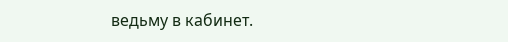ведьму в кабинет.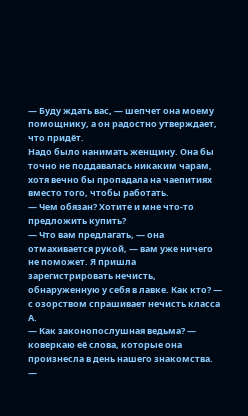— Буду ждать вас, — шепчет она моему помощнику, а он радостно утверждает, что придёт.
Надо было нанимать женщину. Она бы точно не поддавалась никаким чарам, хотя вечно бы пропадала на чаепитиях вместо того, чтобы работать.
— Чем обязан? Хотите и мне что-то предложить купить?
— Что вам предлагать, — она отмахивается рукой, — вам уже ничего не поможет. Я пришла зарегистрировать нечисть, обнаруженную у себя в лавке. Как кто? — с озорством спрашивает нечисть класса А.
— Как законопослушная ведьма? — коверкаю её слова, которые она произнесла в день нашего знакомства.
—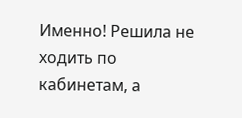Именно! Решила не ходить по кабинетам, а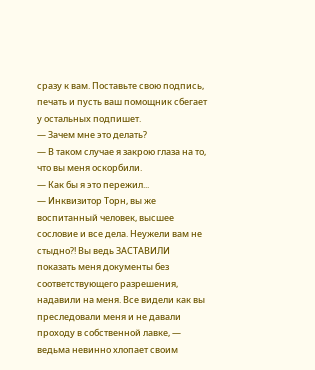сразу к вам. Поставьте свою подпись, печать и пусть ваш помощник сбегает у остальных подпишет.
— Зачем мне это делать?
— В таком случае я закрою глаза на то, что вы меня оскорбили.
— Как бы я это пережил...
— Инквизитор Торн, вы же воспитанный человек, высшее сословие и все дела. Неужели вам не стыдно?! Вы ведь ЗАСТАВИЛИ показать меня документы без соответствующего разрешения, надавили на меня. Все видели как вы преследовали меня и не давали проходу в собственной лавке, — ведьма невинно хлопает своим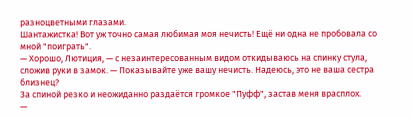разноцветными глазами.
Шантажистка! Вот уж точно самая любимая моя нечисть! Ещё ни одна не пробовала со мной "поиграть".
— Хорошо, Лютиция, — с незаинтересованным видом откидываюсь на спинку стула, сложив руки в замок. — Показывайте уже вашу нечисть. Надеюсь, это не ваша сестра близнец?
За спиной резко и неожиданно раздаётся громкое "Пуфф", застав меня врасплох.
—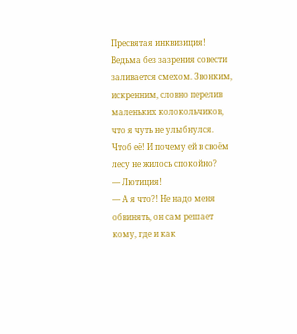Пресвятая инквизиция!
Ведьма без зазрения совести заливается смехом. Звонким, искренним, словно перелив маленьких колокольчиков, что я чуть не улыбнулся. Чтоб её! И почему ей в своём лесу не жилось спокойно?
— Лютиция!
— А я что?! Не надо меня обвинять, он сам решает кому, где и как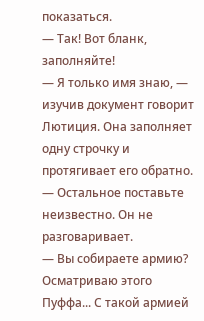показаться.
— Так! Вот бланк, заполняйте!
— Я только имя знаю, — изучив документ говорит Лютиция. Она заполняет одну строчку и протягивает его обратно. — Остальное поставьте неизвестно. Он не разговаривает.
— Вы собираете армию?
Осматриваю этого Пуффа... С такой армией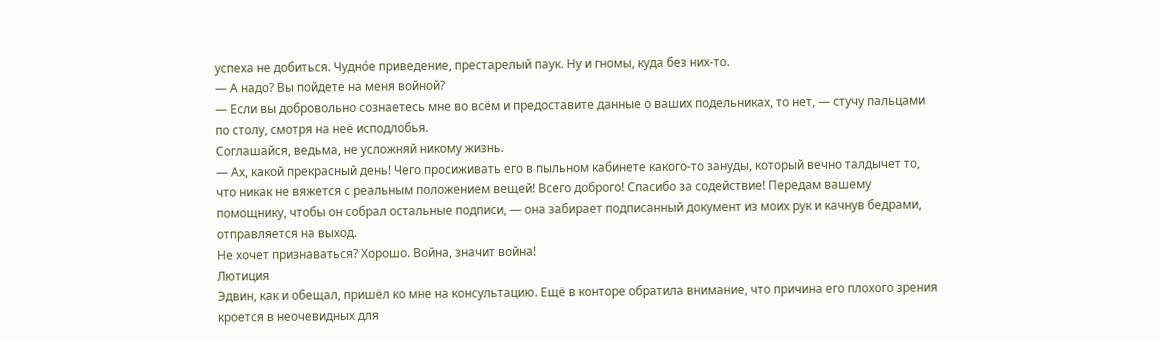успеха не добиться. Чудно́е приведение, престарелый паук. Ну и гномы, куда без них-то.
— А надо? Вы пойдете на меня войной?
— Если вы добровольно сознаетесь мне во всём и предоставите данные о ваших подельниках, то нет, — стучу пальцами по столу, смотря на неё исподлобья.
Соглашайся, ведьма, не усложняй никому жизнь.
— Ах, какой прекрасный день! Чего просиживать его в пыльном кабинете какого-то зануды, который вечно талдычет то, что никак не вяжется с реальным положением вещей! Всего доброго! Спасибо за содействие! Передам вашему помощнику, чтобы он собрал остальные подписи, — она забирает подписанный документ из моих рук и качнув бедрами, отправляется на выход.
Не хочет признаваться? Хорошо. Война, значит война!
Лютиция
Эдвин, как и обещал, пришёл ко мне на консультацию. Ещё в конторе обратила внимание, что причина его плохого зрения кроется в неочевидных для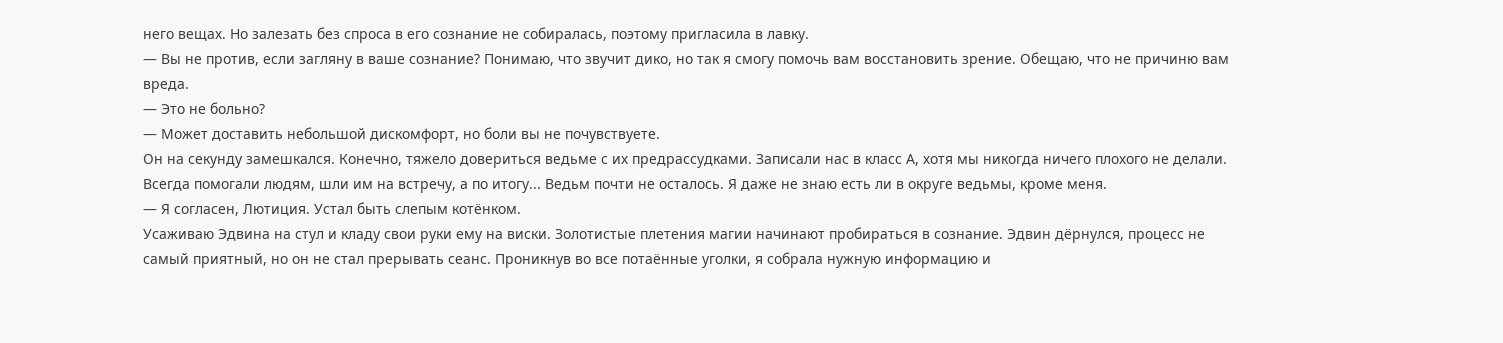него вещах. Но залезать без спроса в его сознание не собиралась, поэтому пригласила в лавку.
— Вы не против, если загляну в ваше сознание? Понимаю, что звучит дико, но так я смогу помочь вам восстановить зрение. Обещаю, что не причиню вам вреда.
— Это не больно?
— Может доставить небольшой дискомфорт, но боли вы не почувствуете.
Он на секунду замешкался. Конечно, тяжело довериться ведьме с их предрассудками. Записали нас в класс А, хотя мы никогда ничего плохого не делали. Всегда помогали людям, шли им на встречу, а по итогу... Ведьм почти не осталось. Я даже не знаю есть ли в округе ведьмы, кроме меня.
— Я согласен, Лютиция. Устал быть слепым котёнком.
Усаживаю Эдвина на стул и кладу свои руки ему на виски. Золотистые плетения магии начинают пробираться в сознание. Эдвин дёрнулся, процесс не самый приятный, но он не стал прерывать сеанс. Проникнув во все потаённые уголки, я собрала нужную информацию и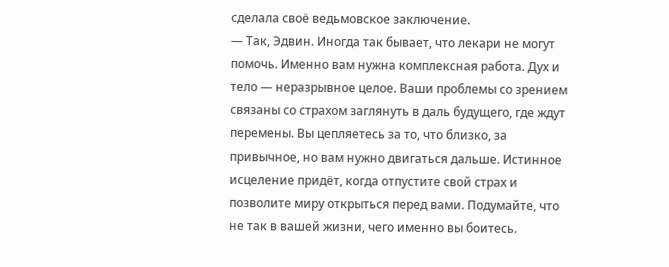сделала своё ведьмовское заключение.
— Так, Эдвин. Иногда так бывает, что лекари не могут помочь. Именно вам нужна комплексная работа. Дух и тело — неразрывное целое. Ваши проблемы со зрением связаны со страхом заглянуть в даль будущего, где ждут перемены. Вы цепляетесь за то, что близко, за привычное, но вам нужно двигаться дальше. Истинное исцеление придёт, когда отпустите свой страх и позволите миру открыться перед вами. Подумайте, что не так в вашей жизни, чего именно вы боитесь.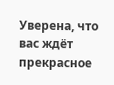Уверена, что вас ждёт прекрасное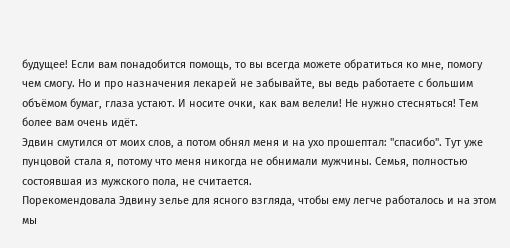будущее! Если вам понадобится помощь, то вы всегда можете обратиться ко мне, помогу чем смогу. Но и про назначения лекарей не забывайте, вы ведь работаете с большим объёмом бумаг, глаза устают. И носите очки, как вам велели! Не нужно стесняться! Тем более вам очень идёт.
Эдвин смутился от моих слов, а потом обнял меня и на ухо прошептал: "спасибо". Тут уже пунцовой стала я, потому что меня никогда не обнимали мужчины. Семья, полностью состоявшая из мужского пола, не считается.
Порекомендовала Эдвину зелье для ясного взгляда, чтобы ему легче работалось и на этом мы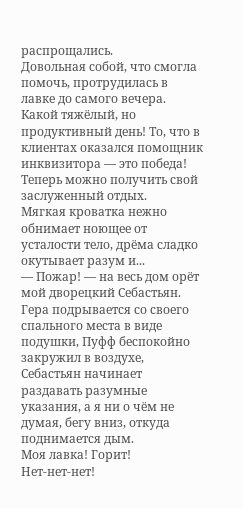распрощались.
Довольная собой, что смогла помочь, протрудилась в лавке до самого вечера. Какой тяжёлый, но продуктивный день! То, что в клиентах оказался помощник инквизитора — это победа! Теперь можно получить свой заслуженный отдых.
Мягкая кроватка нежно обнимает ноющее от усталости тело, дрёма сладко окутывает разум и...
— Пожар! — на весь дом орёт мой дворецкий Себастьян.
Гера подрывается со своего спального места в виде подушки, Пуфф беспокойно закружил в воздухе, Себастьян начинает раздавать разумные указания, а я ни о чём не думая, бегу вниз, откуда поднимается дым.
Моя лавка! Горит!
Нет-нет-нет!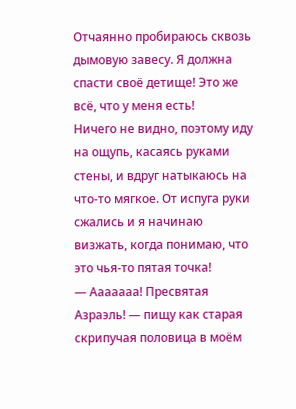Отчаянно пробираюсь сквозь дымовую завесу. Я должна спасти своё детище! Это же всё, что у меня есть!
Ничего не видно, поэтому иду на ощупь, касаясь руками стены, и вдруг натыкаюсь на что-то мягкое. От испуга руки сжались и я начинаю визжать, когда понимаю, что это чья-то пятая точка!
— Ааааааа! Пресвятая Азраэль! — пищу как старая скрипучая половица в моём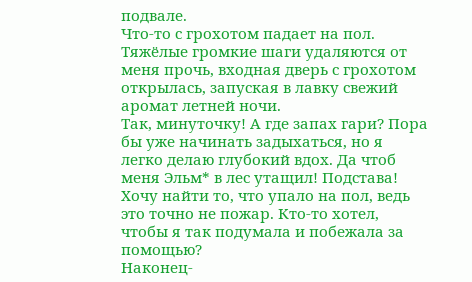подвале.
Что-то с грохотом падает на пол. Тяжёлые громкие шаги удаляются от меня прочь, входная дверь с грохотом открылась, запуская в лавку свежий аромат летней ночи.
Так, минуточку! А где запах гари? Пора бы уже начинать задыхаться, но я легко делаю глубокий вдох. Да чтоб меня Эльм* в лес утащил! Подстава!
Хочу найти то, что упало на пол, ведь это точно не пожар. Кто-то хотел, чтобы я так подумала и побежала за помощью?
Наконец-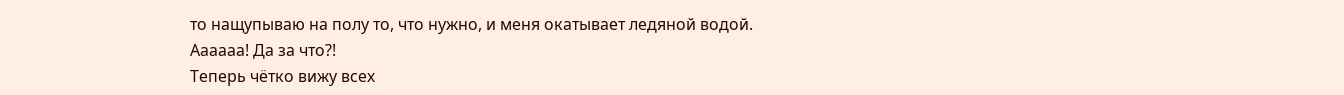то нащупываю на полу то, что нужно, и меня окатывает ледяной водой.
Аааааа! Да за что?!
Теперь чётко вижу всех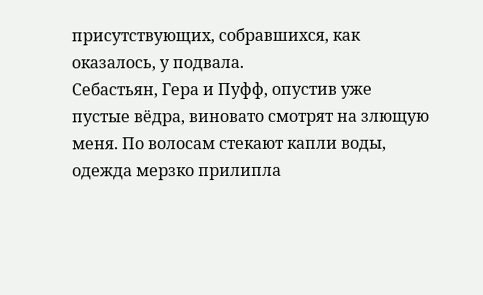присутствующих, собравшихся, как оказалось, у подвала.
Себастьян, Гера и Пуфф, опустив уже пустые вёдра, виновато смотрят на злющую меня. По волосам стекают капли воды, одежда мерзко прилипла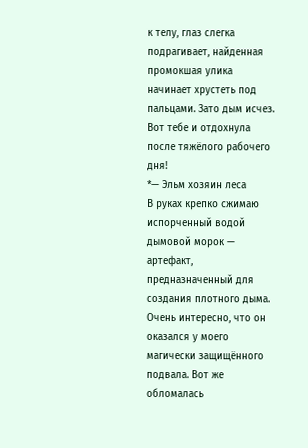к телу, глаз слегка подрагивает, найденная промокшая улика начинает хрустеть под пальцами. Зато дым исчез.
Вот тебе и отдохнула после тяжёлого рабочего дня!
*— Эльм хозяин леса
В руках крепко сжимаю испорченный водой дымовой морок — артефакт, предназначенный для создания плотного дыма. Очень интересно, что он оказался у моего магически защищённого подвала. Вот же обломалась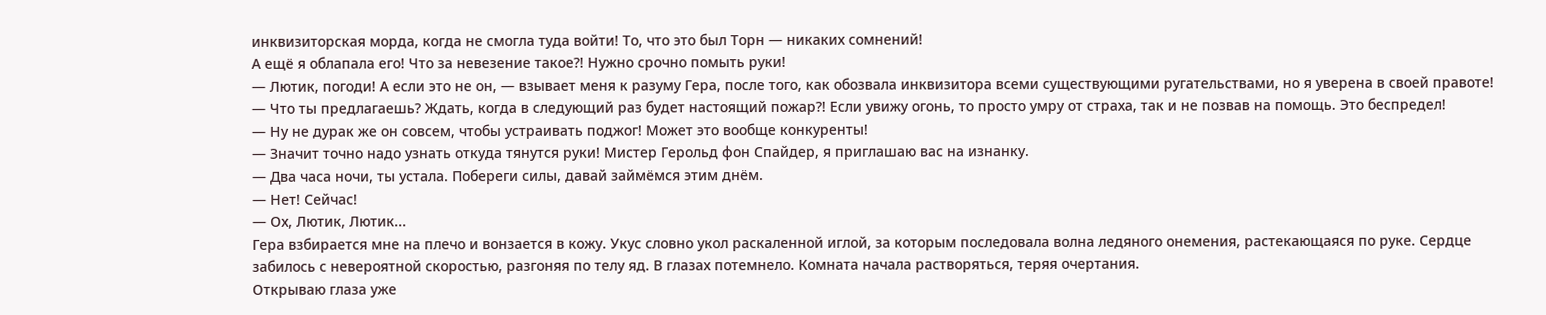инквизиторская морда, когда не смогла туда войти! То, что это был Торн — никаких сомнений!
А ещё я облапала его! Что за невезение такое?! Нужно срочно помыть руки!
— Лютик, погоди! А если это не он, — взывает меня к разуму Гера, после того, как обозвала инквизитора всеми существующими ругательствами, но я уверена в своей правоте!
— Что ты предлагаешь? Ждать, когда в следующий раз будет настоящий пожар?! Если увижу огонь, то просто умру от страха, так и не позвав на помощь. Это беспредел!
— Ну не дурак же он совсем, чтобы устраивать поджог! Может это вообще конкуренты!
— Значит точно надо узнать откуда тянутся руки! Мистер Герольд фон Спайдер, я приглашаю вас на изнанку.
— Два часа ночи, ты устала. Побереги силы, давай займёмся этим днём.
— Нет! Сейчас!
— Ох, Лютик, Лютик...
Гера взбирается мне на плечо и вонзается в кожу. Укус словно укол раскаленной иглой, за которым последовала волна ледяного онемения, растекающаяся по руке. Сердце забилось с невероятной скоростью, разгоняя по телу яд. В глазах потемнело. Комната начала растворяться, теряя очертания.
Открываю глаза уже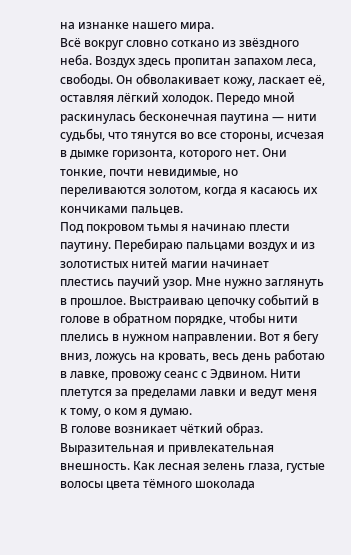на изнанке нашего мира.
Всё вокруг словно соткано из звёздного неба. Воздух здесь пропитан запахом леса, свободы. Он обволакивает кожу, ласкает её, оставляя лёгкий холодок. Передо мной раскинулась бесконечная паутина — нити судьбы, что тянутся во все стороны, исчезая в дымке горизонта, которого нет. Они тонкие, почти невидимые, но переливаются золотом, когда я касаюсь их кончиками пальцев.
Под покровом тьмы я начинаю плести паутину. Перебираю пальцами воздух и из золотистых нитей магии начинает плестись паучий узор. Мне нужно заглянуть в прошлое. Выстраиваю цепочку событий в голове в обратном порядке, чтобы нити плелись в нужном направлении. Вот я бегу вниз, ложусь на кровать, весь день работаю в лавке, провожу сеанс с Эдвином. Нити плетутся за пределами лавки и ведут меня к тому, о ком я думаю.
В голове возникает чёткий образ. Выразительная и привлекательная внешность. Как лесная зелень глаза, густые волосы цвета тёмного шоколада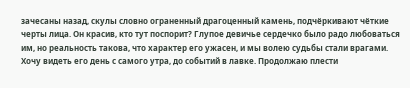зачесаны назад, скулы словно ограненный драгоценный камень, подчёркивают чёткие черты лица. Он красив, кто тут поспорит? Глупое девичье сердечко было радо любоваться им, но реальность такова, что характер его ужасен, и мы волею судьбы стали врагами.
Хочу видеть его день с самого утра, до событий в лавке. Продолжаю плести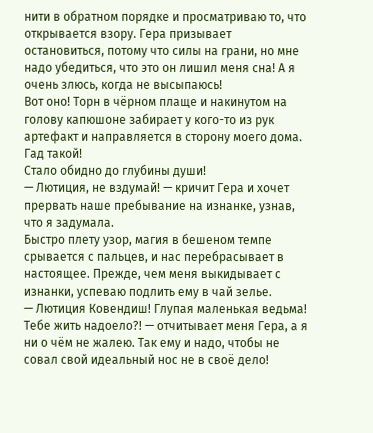нити в обратном порядке и просматриваю то, что открывается взору. Гера призывает остановиться, потому что силы на грани, но мне надо убедиться, что это он лишил меня сна! А я очень злюсь, когда не высыпаюсь!
Вот оно! Торн в чёрном плаще и накинутом на голову капюшоне забирает у кого-то из рук артефакт и направляется в сторону моего дома. Гад такой!
Стало обидно до глубины души!
— Лютиция, не вздумай! — кричит Гера и хочет прервать наше пребывание на изнанке, узнав, что я задумала.
Быстро плету узор, магия в бешеном темпе срывается с пальцев, и нас перебрасывает в настоящее. Прежде, чем меня выкидывает с изнанки, успеваю подлить ему в чай зелье.
— Лютиция Ковендиш! Глупая маленькая ведьма! Тебе жить надоело?! — отчитывает меня Гера, а я ни о чём не жалею. Так ему и надо, чтобы не совал свой идеальный нос не в своё дело!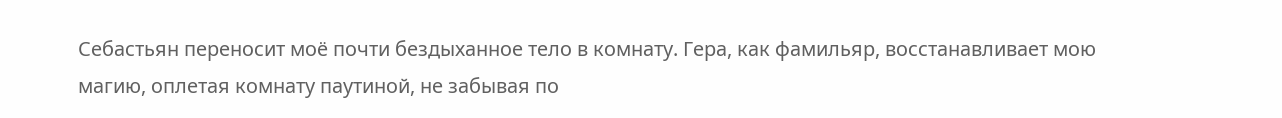Себастьян переносит моё почти бездыханное тело в комнату. Гера, как фамильяр, восстанавливает мою магию, оплетая комнату паутиной, не забывая по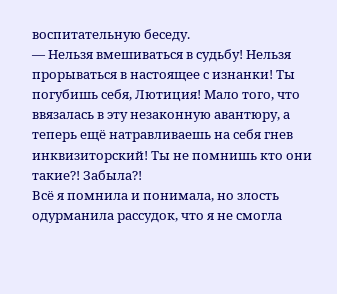воспитательную беседу.
— Нельзя вмешиваться в судьбу! Нельзя прорываться в настоящее с изнанки! Ты погубишь себя, Лютиция! Мало того, что ввязалась в эту незаконную авантюру, а теперь ещё натравливаешь на себя гнев инквизиторский! Ты не помнишь кто они такие?! Забыла?!
Всё я помнила и понимала, но злость одурманила рассудок, что я не смогла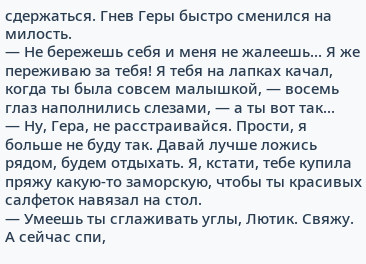сдержаться. Гнев Геры быстро сменился на милость.
— Не бережешь себя и меня не жалеешь... Я же переживаю за тебя! Я тебя на лапках качал, когда ты была совсем малышкой, — восемь глаз наполнились слезами, — а ты вот так...
— Ну, Гера, не расстраивайся. Прости, я больше не буду так. Давай лучше ложись рядом, будем отдыхать. Я, кстати, тебе купила пряжу какую-то заморскую, чтобы ты красивых салфеток навязал на стол.
— Умеешь ты сглаживать углы, Лютик. Свяжу. А сейчас спи,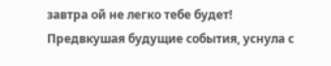завтра ой не легко тебе будет!
Предвкушая будущие события, уснула с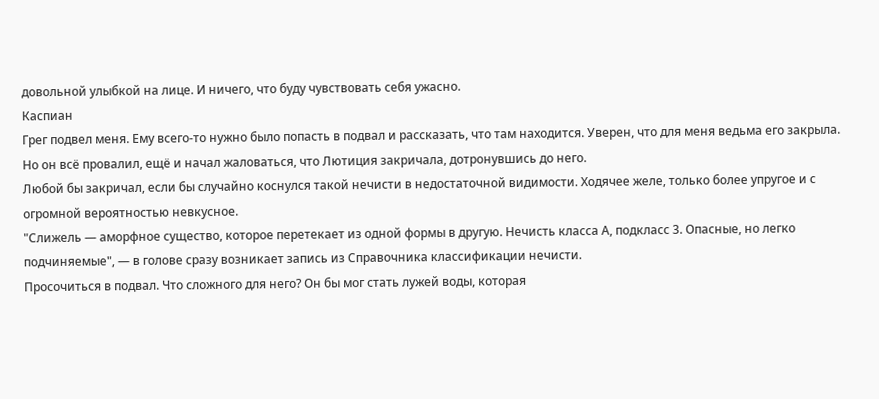довольной улыбкой на лице. И ничего, что буду чувствовать себя ужасно.
Каспиан
Грег подвел меня. Ему всего-то нужно было попасть в подвал и рассказать, что там находится. Уверен, что для меня ведьма его закрыла. Но он всё провалил, ещё и начал жаловаться, что Лютиция закричала, дотронувшись до него.
Любой бы закричал, если бы случайно коснулся такой нечисти в недостаточной видимости. Ходячее желе, только более упругое и с огромной вероятностью невкусное.
"Слижель — аморфное существо, которое перетекает из одной формы в другую. Нечисть класса А, подкласс 3. Опасные, но легко подчиняемые", — в голове сразу возникает запись из Справочника классификации нечисти.
Просочиться в подвал. Что сложного для него? Он бы мог стать лужей воды, которая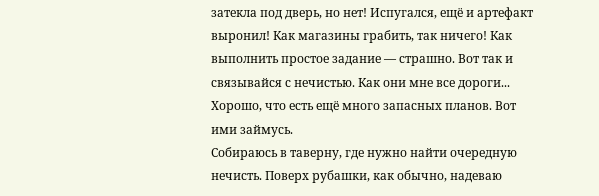затекла под дверь, но нет! Испугался, ещё и артефакт выронил! Как магазины грабить, так ничего! Как выполнить простое задание — страшно. Вот так и связывайся с нечистью. Как они мне все дороги... Хорошо, что есть ещё много запасных планов. Вот ими займусь.
Собираюсь в таверну, где нужно найти очередную нечисть. Поверх рубашки, как обычно, надеваю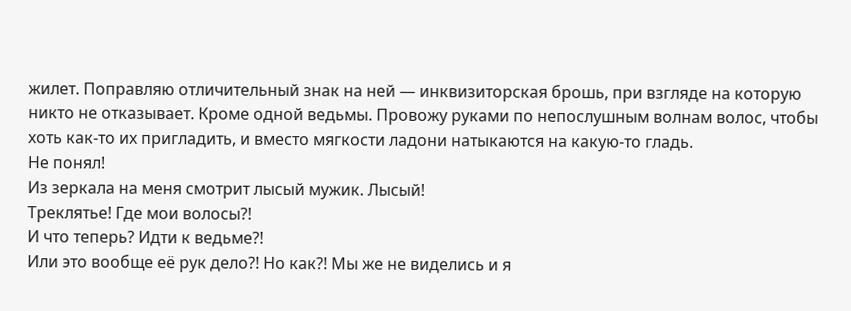жилет. Поправляю отличительный знак на ней — инквизиторская брошь, при взгляде на которую никто не отказывает. Кроме одной ведьмы. Провожу руками по непослушным волнам волос, чтобы хоть как-то их пригладить, и вместо мягкости ладони натыкаются на какую-то гладь.
Не понял!
Из зеркала на меня смотрит лысый мужик. Лысый!
Треклятье! Где мои волосы?!
И что теперь? Идти к ведьме?!
Или это вообще её рук дело?! Но как?! Мы же не виделись и я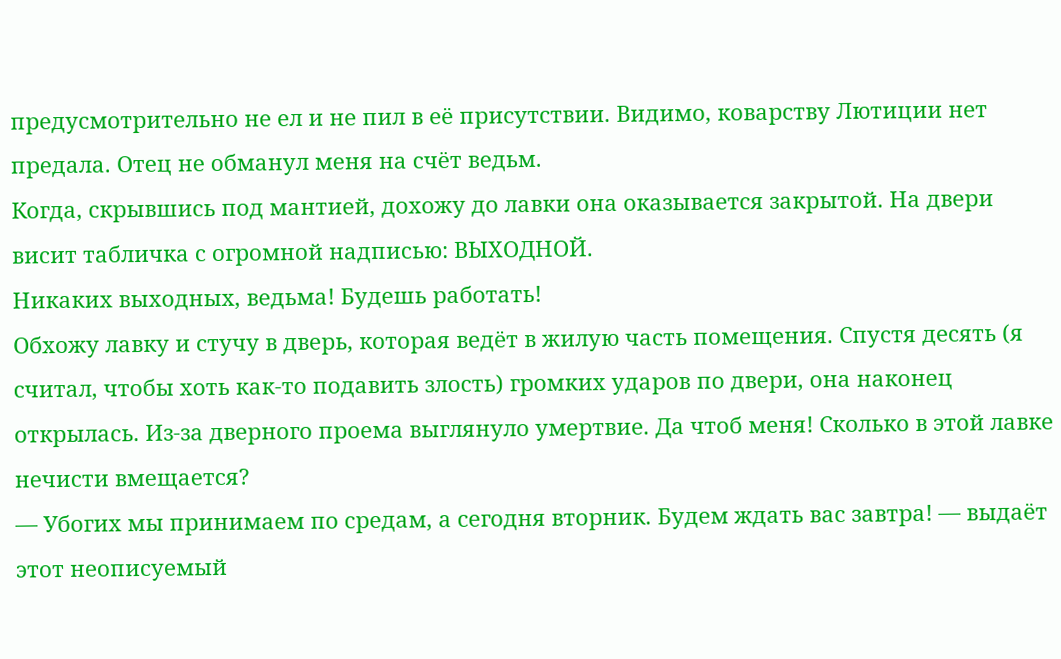предусмотрительно не ел и не пил в её присутствии. Видимо, коварству Лютиции нет предала. Отец не обманул меня на счёт ведьм.
Когда, скрывшись под мантией, дохожу до лавки она оказывается закрытой. На двери висит табличка с огромной надписью: ВЫХОДНОЙ.
Никаких выходных, ведьма! Будешь работать!
Обхожу лавку и стучу в дверь, которая ведёт в жилую часть помещения. Спустя десять (я считал, чтобы хоть как-то подавить злость) громких ударов по двери, она наконец открылась. Из-за дверного проема выглянуло умертвие. Да чтоб меня! Сколько в этой лавке нечисти вмещается?
— Убогих мы принимаем по средам, а сегодня вторник. Будем ждать вас завтра! — выдаёт этот неописуемый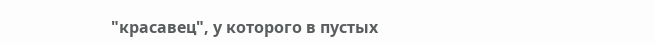"красавец", у которого в пустых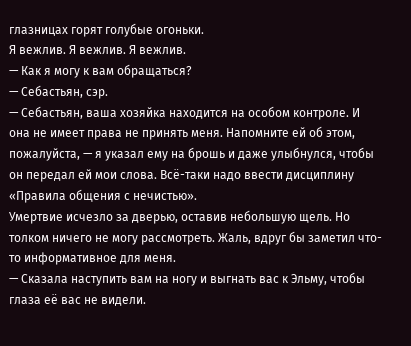глазницах горят голубые огоньки.
Я вежлив. Я вежлив. Я вежлив.
— Как я могу к вам обращаться?
— Себастьян, сэр.
— Себастьян, ваша хозяйка находится на особом контроле. И она не имеет права не принять меня. Напомните ей об этом, пожалуйста, — я указал ему на брошь и даже улыбнулся, чтобы он передал ей мои слова. Всё-таки надо ввести дисциплину «Правила общения с нечистью».
Умертвие исчезло за дверью, оставив небольшую щель. Но толком ничего не могу рассмотреть. Жаль, вдруг бы заметил что-то информативное для меня.
— Сказала наступить вам на ногу и выгнать вас к Эльму, чтобы глаза её вас не видели.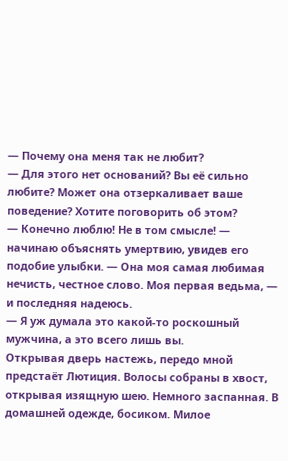— Почему она меня так не любит?
— Для этого нет оснований? Вы её сильно любите? Может она отзеркаливает ваше поведение? Хотите поговорить об этом?
— Конечно люблю! Не в том смысле! — начинаю объяснять умертвию, увидев его подобие улыбки. — Она моя самая любимая нечисть, честное слово. Моя первая ведьма, — и последняя надеюсь.
— Я уж думала это какой-то роскошный мужчина, а это всего лишь вы.
Открывая дверь настежь, передо мной предстаёт Лютиция. Волосы собраны в хвост, открывая изящную шею. Немного заспанная. В домашней одежде, босиком. Милое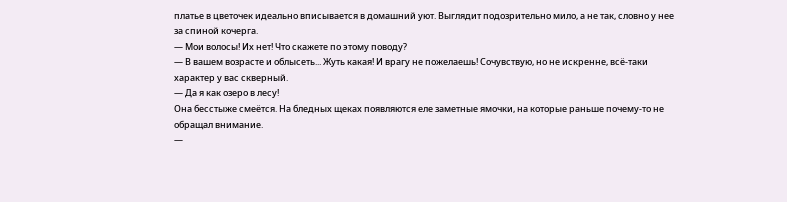платье в цветочек идеально вписывается в домашний уют. Выглядит подозрительно мило, а не так, словно у нее за спиной кочерга.
— Мои волосы! Их нет! Что скажете по этому поводу?
— В вашем возрасте и облысеть... Жуть какая! И врагу не пожелаешь! Сочувствую, но не искренне, всё-таки характер у вас скверный.
— Да я как озеро в лесу!
Она бесстыже смеётся. На бледных щеках появляются еле заметные ямочки, на которые раньше почему-то не обращал внимание.
—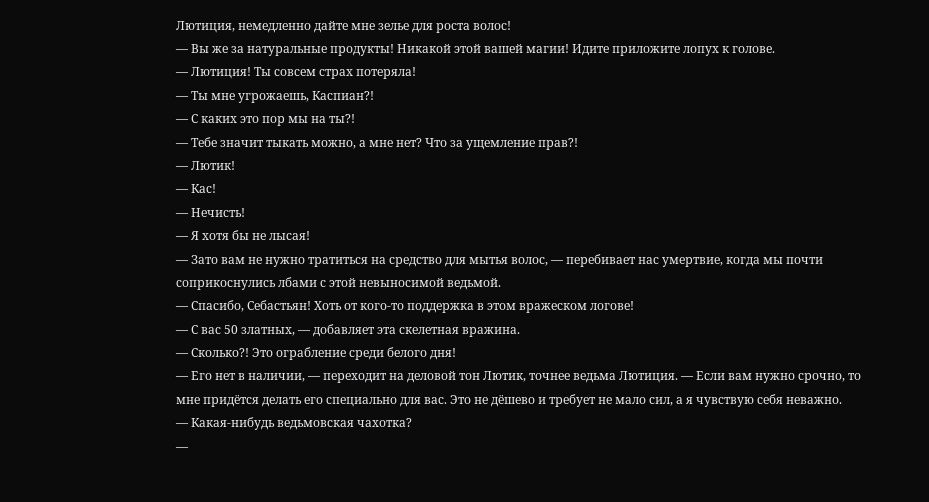Лютиция, немедленно дайте мне зелье для роста волос!
— Вы же за натуральные продукты! Никакой этой вашей магии! Идите приложите лопух к голове.
— Лютиция! Ты совсем страх потеряла!
— Ты мне угрожаешь, Каспиан?!
— С каких это пор мы на ты?!
— Тебе значит тыкать можно, а мне нет? Что за ущемление прав?!
— Лютик!
— Кас!
— Нечисть!
— Я хотя бы не лысая!
— Зато вам не нужно тратиться на средство для мытья волос, — перебивает нас умертвие, когда мы почти соприкоснулись лбами с этой невыносимой ведьмой.
— Спасибо, Себастьян! Хоть от кого-то поддержка в этом вражеском логове!
— С вас 50 златных, — добавляет эта скелетная вражина.
— Сколько?! Это ограбление среди белого дня!
— Его нет в наличии, — переходит на деловой тон Лютик, точнее ведьма Лютиция. — Если вам нужно срочно, то мне придётся делать его специально для вас. Это не дёшево и требует не мало сил, а я чувствую себя неважно.
— Какая-нибудь ведьмовская чахотка?
—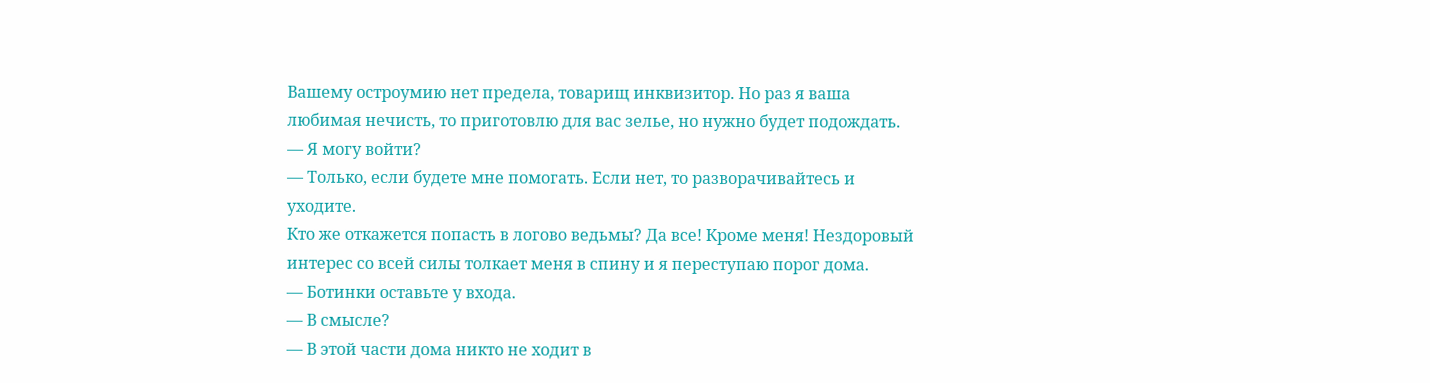Вашему остроумию нет предела, товарищ инквизитор. Но раз я ваша любимая нечисть, то приготовлю для вас зелье, но нужно будет подождать.
— Я могу войти?
— Только, если будете мне помогать. Если нет, то разворачивайтесь и уходите.
Кто же откажется попасть в логово ведьмы? Да все! Кроме меня! Нездоровый интерес со всей силы толкает меня в спину и я переступаю порог дома.
— Ботинки оставьте у входа.
— В смысле?
— В этой части дома никто не ходит в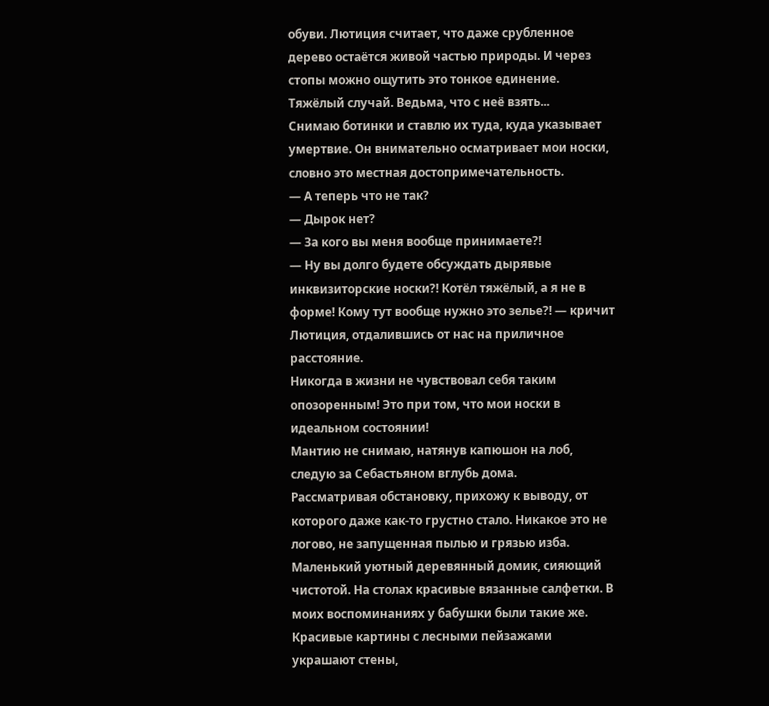обуви. Лютиция считает, что даже срубленное дерево остаётся живой частью природы. И через стопы можно ощутить это тонкое единение.
Тяжёлый случай. Ведьма, что с неё взять...
Снимаю ботинки и ставлю их туда, куда указывает умертвие. Он внимательно осматривает мои носки, словно это местная достопримечательность.
— А теперь что не так?
— Дырок нет?
— За кого вы меня вообще принимаете?!
— Ну вы долго будете обсуждать дырявые инквизиторские носки?! Котёл тяжёлый, а я не в форме! Кому тут вообще нужно это зелье?! — кричит Лютиция, отдалившись от нас на приличное расстояние.
Никогда в жизни не чувствовал себя таким опозоренным! Это при том, что мои носки в идеальном состоянии!
Мантию не снимаю, натянув капюшон на лоб, следую за Себастьяном вглубь дома.
Рассматривая обстановку, прихожу к выводу, от которого даже как-то грустно стало. Никакое это не логово, не запущенная пылью и грязью изба. Маленький уютный деревянный домик, сияющий чистотой. На столах красивые вязанные салфетки. В моих воспоминаниях у бабушки были такие же. Красивые картины с лесными пейзажами украшают стены,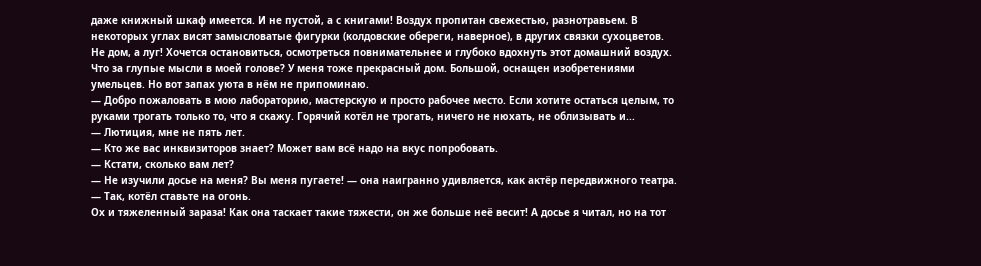даже книжный шкаф имеется. И не пустой, а с книгами! Воздух пропитан свежестью, разнотравьем. В некоторых углах висят замысловатые фигурки (колдовские обереги, наверное), в других связки сухоцветов. Не дом, а луг! Хочется остановиться, осмотреться повнимательнее и глубоко вдохнуть этот домашний воздух.
Что за глупые мысли в моей голове? У меня тоже прекрасный дом. Большой, оснащен изобретениями умельцев. Но вот запах уюта в нём не припоминаю.
— Добро пожаловать в мою лабораторию, мастерскую и просто рабочее место. Если хотите остаться целым, то руками трогать только то, что я скажу. Горячий котёл не трогать, ничего не нюхать, не облизывать и...
— Лютиция, мне не пять лет.
— Кто же вас инквизиторов знает? Может вам всё надо на вкус попробовать.
— Кстати, сколько вам лет?
— Не изучили досье на меня? Вы меня пугаете! — она наигранно удивляется, как актёр передвижного театра. — Так, котёл ставьте на огонь.
Ох и тяжеленный зараза! Как она таскает такие тяжести, он же больше неё весит! А досье я читал, но на тот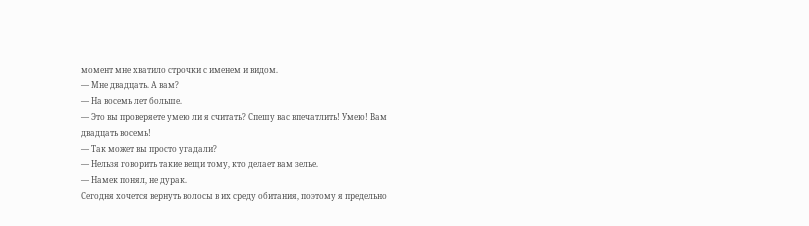момент мне хватило строчки с именем и видом.
— Мне двадцать. А вам?
— На восемь лет больше.
— Это вы проверяете умею ли я считать? Спешу вас впечатлить! Умею! Вам двадцать восемь!
— Так может вы просто угадали?
— Нельзя говорить такие вещи тому, кто делает вам зелье.
— Намек понял, не дурак.
Сегодня хочется вернуть волосы в их среду обитания, поэтому я предельно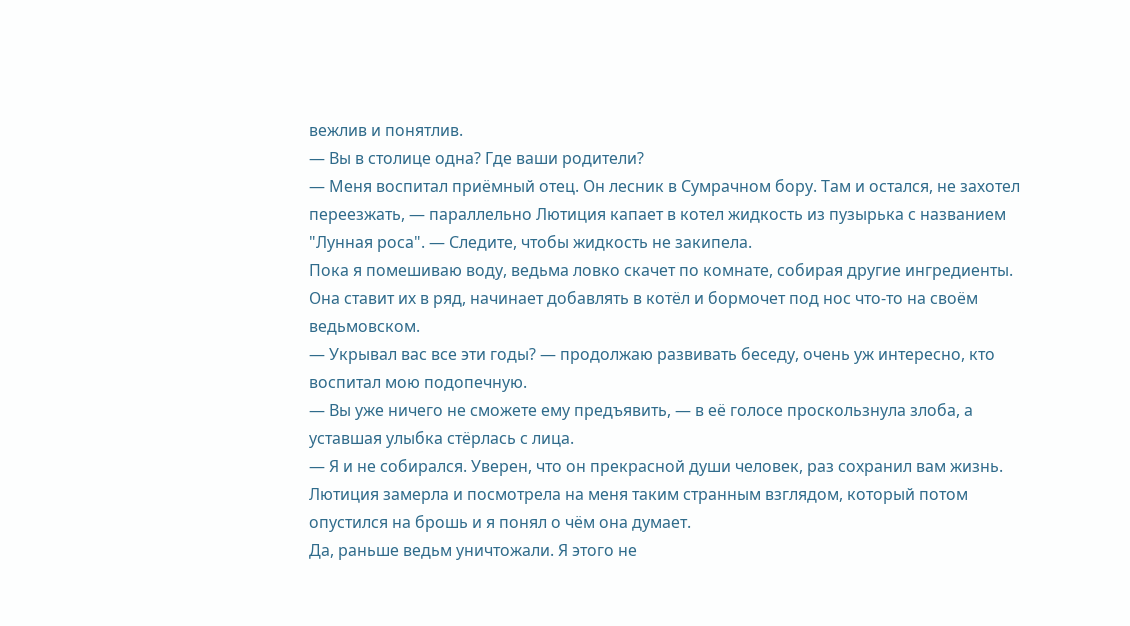вежлив и понятлив.
— Вы в столице одна? Где ваши родители?
— Меня воспитал приёмный отец. Он лесник в Сумрачном бору. Там и остался, не захотел переезжать, — параллельно Лютиция капает в котел жидкость из пузырька с названием "Лунная роса". — Следите, чтобы жидкость не закипела.
Пока я помешиваю воду, ведьма ловко скачет по комнате, собирая другие ингредиенты. Она ставит их в ряд, начинает добавлять в котёл и бормочет под нос что-то на своём ведьмовском.
— Укрывал вас все эти годы? — продолжаю развивать беседу, очень уж интересно, кто воспитал мою подопечную.
— Вы уже ничего не сможете ему предъявить, — в её голосе проскользнула злоба, а уставшая улыбка стёрлась с лица.
— Я и не собирался. Уверен, что он прекрасной души человек, раз сохранил вам жизнь.
Лютиция замерла и посмотрела на меня таким странным взглядом, который потом опустился на брошь и я понял о чём она думает.
Да, раньше ведьм уничтожали. Я этого не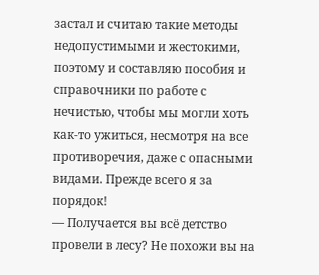застал и считаю такие методы недопустимыми и жестокими, поэтому и составляю пособия и справочники по работе с нечистью, чтобы мы могли хоть как-то ужиться, несмотря на все противоречия, даже с опасными видами. Прежде всего я за порядок!
— Получается вы всё детство провели в лесу? Не похожи вы на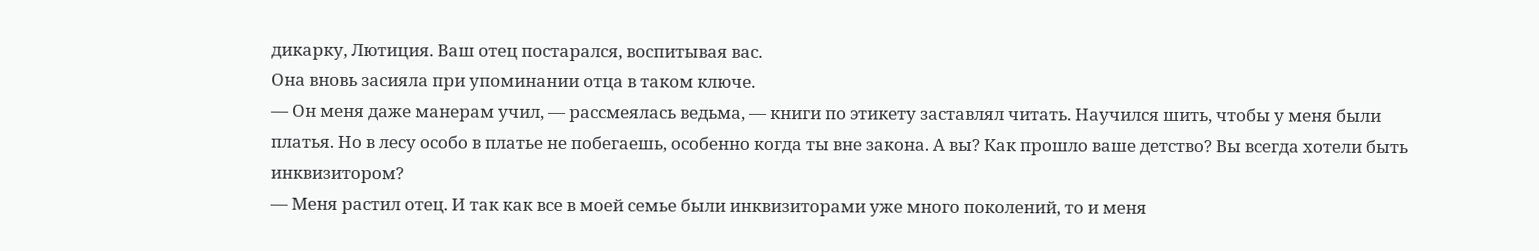дикарку, Лютиция. Ваш отец постарался, воспитывая вас.
Она вновь засияла при упоминании отца в таком ключе.
— Он меня даже манерам учил, — рассмеялась ведьма, — книги по этикету заставлял читать. Научился шить, чтобы у меня были платья. Но в лесу особо в платье не побегаешь, особенно когда ты вне закона. А вы? Как прошло ваше детство? Вы всегда хотели быть инквизитором?
— Меня растил отец. И так как все в моей семье были инквизиторами уже много поколений, то и меня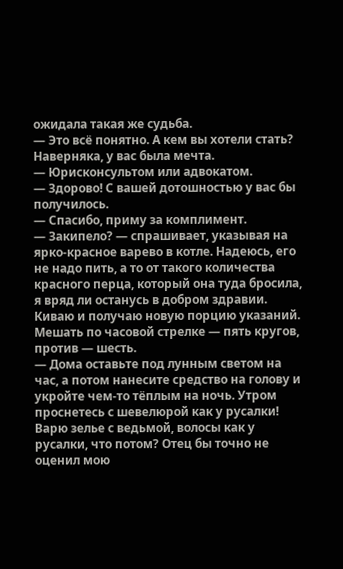ожидала такая же судьба.
— Это всё понятно. А кем вы хотели стать? Наверняка, у вас была мечта.
— Юрисконсультом или адвокатом.
— Здорово! С вашей дотошностью у вас бы получилось.
— Спасибо, приму за комплимент.
— Закипело? — спрашивает, указывая на ярко-красное варево в котле. Надеюсь, его не надо пить, а то от такого количества красного перца, который она туда бросила, я вряд ли останусь в добром здравии.
Киваю и получаю новую порцию указаний. Мешать по часовой стрелке — пять кругов, против — шесть.
— Дома оставьте под лунным светом на час, а потом нанесите средство на голову и укройте чем-то тёплым на ночь. Утром проснетесь с шевелюрой как у русалки!
Варю зелье с ведьмой, волосы как у русалки, что потом? Отец бы точно не оценил мою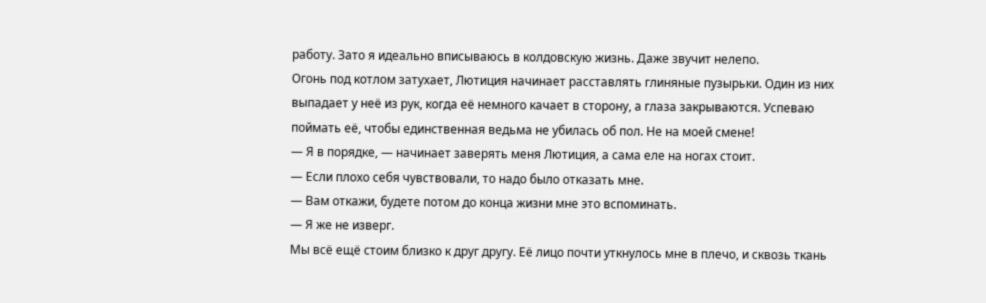работу. Зато я идеально вписываюсь в колдовскую жизнь. Даже звучит нелепо.
Огонь под котлом затухает, Лютиция начинает расставлять глиняные пузырьки. Один из них выпадает у неё из рук, когда её немного качает в сторону, а глаза закрываются. Успеваю поймать её, чтобы единственная ведьма не убилась об пол. Не на моей смене!
— Я в порядке, — начинает заверять меня Лютиция, а сама еле на ногах стоит.
— Если плохо себя чувствовали, то надо было отказать мне.
— Вам откажи, будете потом до конца жизни мне это вспоминать.
— Я же не изверг.
Мы всё ещё стоим близко к друг другу. Её лицо почти уткнулось мне в плечо, и сквозь ткань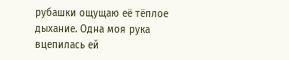рубашки ощущаю её тёплое дыхание. Одна моя рука вцепилась ей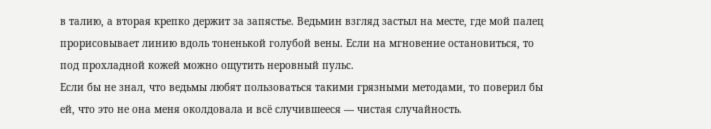в талию, а вторая крепко держит за запястье. Ведьмин взгляд застыл на месте, где мой палец прорисовывает линию вдоль тоненькой голубой вены. Если на мгновение остановиться, то под прохладной кожей можно ощутить неровный пульс.
Если бы не знал, что ведьмы любят пользоваться такими грязными методами, то поверил бы ей, что это не она меня околдовала и всё случившееся — чистая случайность.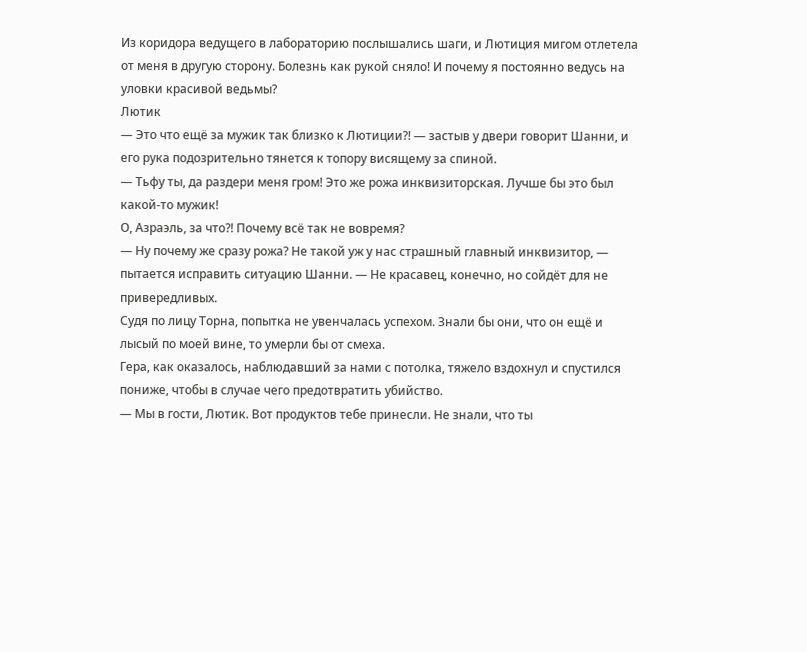Из коридора ведущего в лабораторию послышались шаги, и Лютиция мигом отлетела от меня в другую сторону. Болезнь как рукой сняло! И почему я постоянно ведусь на уловки красивой ведьмы?
Лютик
— Это что ещё за мужик так близко к Лютиции?! — застыв у двери говорит Шанни, и его рука подозрительно тянется к топору висящему за спиной.
— Тьфу ты, да раздери меня гром! Это же рожа инквизиторская. Лучше бы это был какой-то мужик!
О, Азраэль, за что?! Почему всё так не вовремя?
— Ну почему же сразу рожа? Не такой уж у нас страшный главный инквизитор, — пытается исправить ситуацию Шанни. — Не красавец, конечно, но сойдёт для не привередливых.
Судя по лицу Торна, попытка не увенчалась успехом. Знали бы они, что он ещё и лысый по моей вине, то умерли бы от смеха.
Гера, как оказалось, наблюдавший за нами с потолка, тяжело вздохнул и спустился пониже, чтобы в случае чего предотвратить убийство.
— Мы в гости, Лютик. Вот продуктов тебе принесли. Не знали, что ты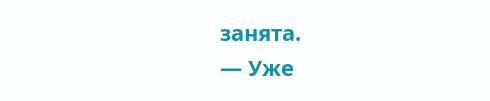занята.
— Уже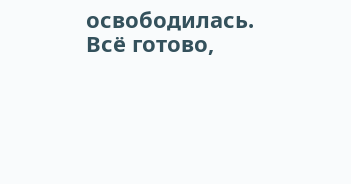освободилась. Всё готово,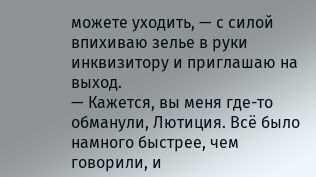можете уходить, — с силой впихиваю зелье в руки инквизитору и приглашаю на выход.
— Кажется, вы меня где-то обманули, Лютиция. Всё было намного быстрее, чем говорили, и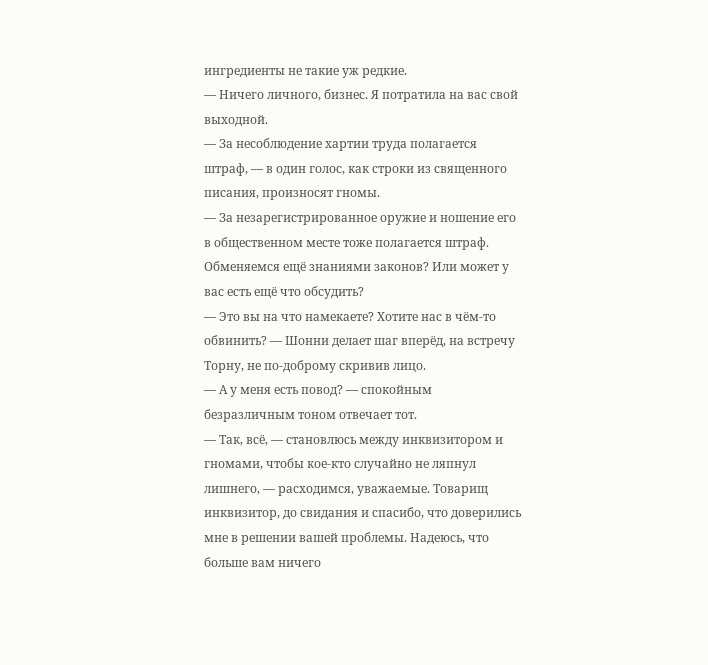ингредиенты не такие уж редкие.
— Ничего личного, бизнес. Я потратила на вас свой выходной.
— За несоблюдение хартии труда полагается штраф, — в один голос, как строки из священного писания, произносят гномы.
— За незарегистрированное оружие и ношение его в общественном месте тоже полагается штраф. Обменяемся ещё знаниями законов? Или может у вас есть ещё что обсудить?
— Это вы на что намекаете? Хотите нас в чём-то обвинить? — Шонни делает шаг вперёд, на встречу Торну, не по-доброму скривив лицо.
— А у меня есть повод? — спокойным безразличным тоном отвечает тот.
— Так, всё, — становлюсь между инквизитором и гномами, чтобы кое-кто случайно не ляпнул лишнего, — расходимся, уважаемые. Товарищ инквизитор, до свидания и спасибо, что доверились мне в решении вашей проблемы. Надеюсь, что больше вам ничего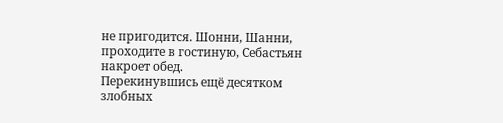не пригодится. Шонни, Шанни, проходите в гостиную, Себастьян накроет обед.
Перекинувшись ещё десятком злобных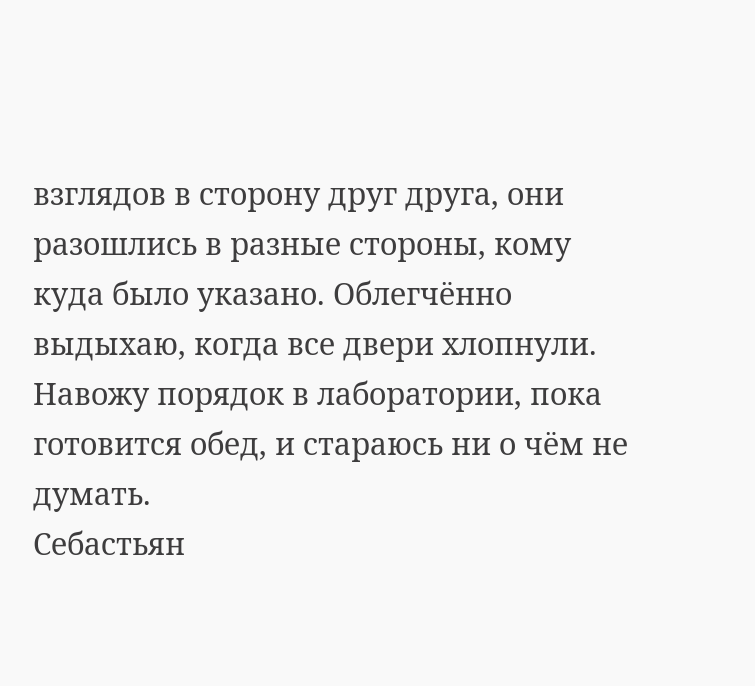взглядов в сторону друг друга, они разошлись в разные стороны, кому куда было указано. Облегчённо выдыхаю, когда все двери хлопнули. Навожу порядок в лаборатории, пока готовится обед, и стараюсь ни о чём не думать.
Себастьян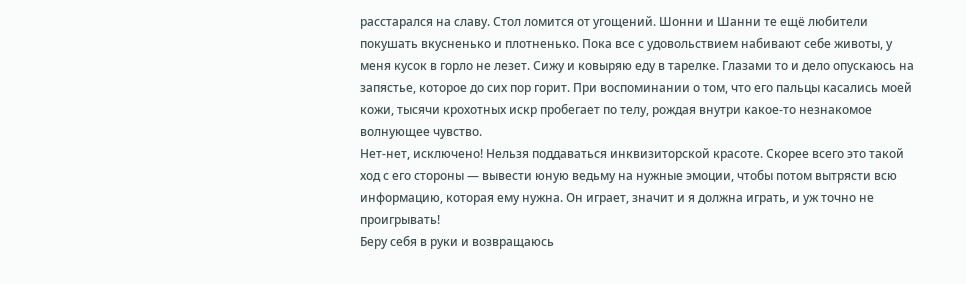расстарался на славу. Стол ломится от угощений. Шонни и Шанни те ещё любители покушать вкусненько и плотненько. Пока все с удовольствием набивают себе животы, у меня кусок в горло не лезет. Сижу и ковыряю еду в тарелке. Глазами то и дело опускаюсь на запястье, которое до сих пор горит. При воспоминании о том, что его пальцы касались моей кожи, тысячи крохотных искр пробегает по телу, рождая внутри какое-то незнакомое волнующее чувство.
Нет-нет, исключено! Нельзя поддаваться инквизиторской красоте. Скорее всего это такой ход с его стороны — вывести юную ведьму на нужные эмоции, чтобы потом вытрясти всю информацию, которая ему нужна. Он играет, значит и я должна играть, и уж точно не проигрывать!
Беру себя в руки и возвращаюсь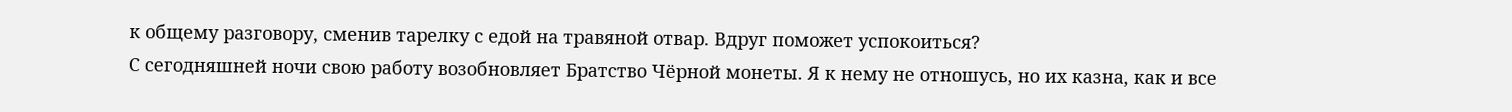к общему разговору, сменив тарелку с едой на травяной отвар. Вдруг поможет успокоиться?
С сегодняшней ночи свою работу возобновляет Братство Чёрной монеты. Я к нему не отношусь, но их казна, как и все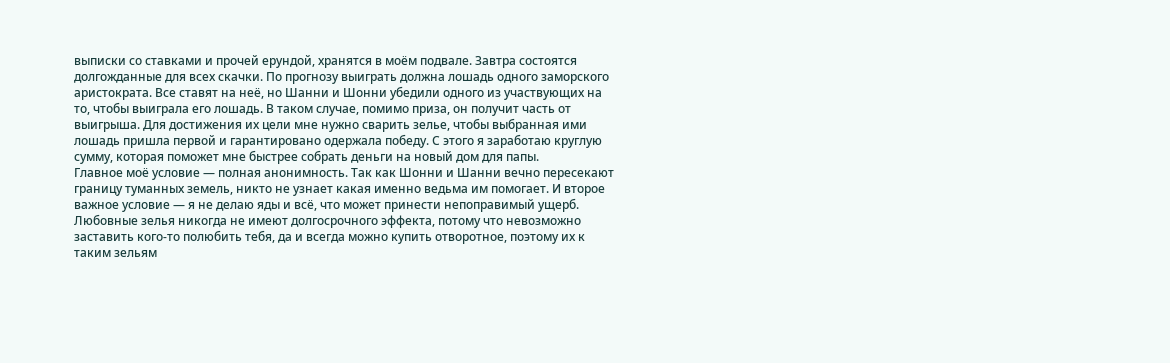выписки со ставками и прочей ерундой, хранятся в моём подвале. Завтра состоятся долгожданные для всех скачки. По прогнозу выиграть должна лошадь одного заморского аристократа. Все ставят на неё, но Шанни и Шонни убедили одного из участвующих на то, чтобы выиграла его лошадь. В таком случае, помимо приза, он получит часть от выигрыша. Для достижения их цели мне нужно сварить зелье, чтобы выбранная ими лошадь пришла первой и гарантировано одержала победу. С этого я заработаю круглую сумму, которая поможет мне быстрее собрать деньги на новый дом для папы.
Главное моё условие — полная анонимность. Так как Шонни и Шанни вечно пересекают границу туманных земель, никто не узнает какая именно ведьма им помогает. И второе важное условие — я не делаю яды и всё, что может принести непоправимый ущерб. Любовные зелья никогда не имеют долгосрочного эффекта, потому что невозможно заставить кого-то полюбить тебя, да и всегда можно купить отворотное, поэтому их к таким зельям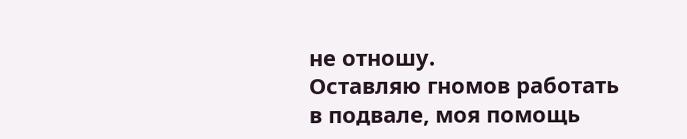не отношу.
Оставляю гномов работать в подвале, моя помощь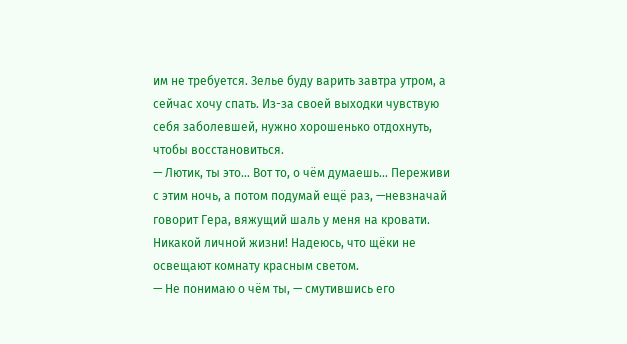им не требуется. Зелье буду варить завтра утром, а сейчас хочу спать. Из-за своей выходки чувствую себя заболевшей, нужно хорошенько отдохнуть, чтобы восстановиться.
— Лютик, ты это... Вот то, о чём думаешь... Переживи с этим ночь, а потом подумай ещё раз, —невзначай говорит Гера, вяжущий шаль у меня на кровати.
Никакой личной жизни! Надеюсь, что щёки не освещают комнату красным светом.
— Не понимаю о чём ты, — смутившись его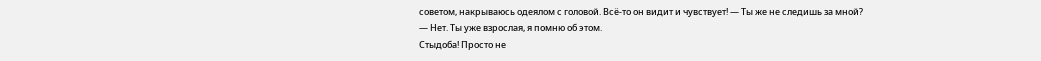советом, накрываюсь одеялом с головой. Всё-то он видит и чувствует! — Ты же не следишь за мной?
— Нет. Ты уже взрослая, я помню об этом.
Стыдоба! Просто не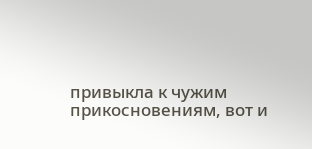привыкла к чужим прикосновениям, вот и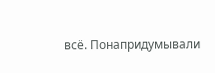всё. Понапридумывали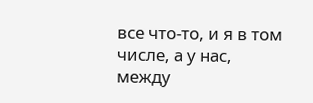все что-то, и я в том числе, а у нас, между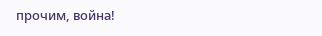прочим, война!